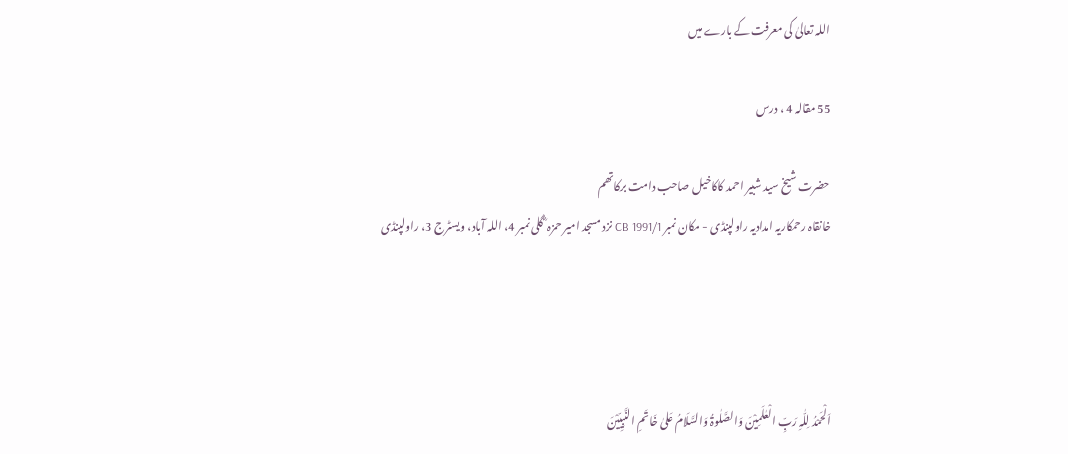اللہ تعالیٰ کی معرفت کے بارے میں

55 مقالہ 4 ، درس

حضرت شیخ سید شبیر احمد کاکاخیل صاحب دامت برکاتھم
خانقاہ رحمکاریہ امدادیہ راولپنڈی - مکان نمبر CB 1991/1 نزد مسجد امیر حمزہ ؓ گلی نمبر 4، اللہ آباد، ویسٹرج 3، راولپنڈی




اَلْحَمْدُ لِلّٰہِ رَبِّ الْعٰلَمِیْنَ وَالصَّلٰوۃُ وَالسَّلَامُ عَلیٰ خَاتَمِ النَّبِیِّیْنَ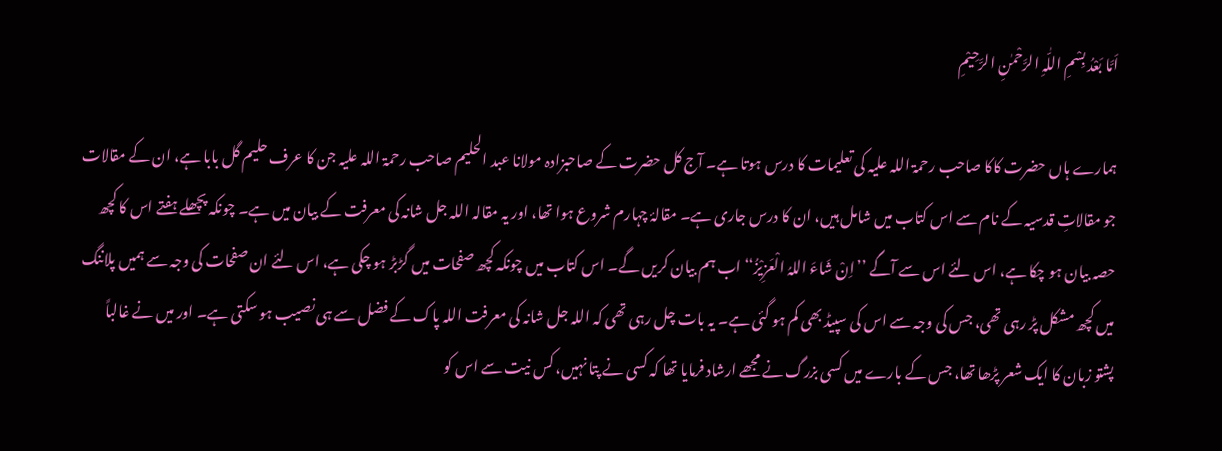اَمَّا بَعْدُ بِسْمِ اللّٰہِ الرَّحْمٰنِ الرَّحِیْمِ

ہمارے ہاں حضرت کاکا صاحب رحمۃ اللہ علیہ کی تعلیمات کا درس ہوتا ہے۔ آج کل حضرت کے صاحبزادہ مولانا عبد الحلیم صاحب رحمۃ اللہ علیہ جن کا عرف حلیم گل بابا ہے، ان کے مقالات جو مقالاتِ قدسیہ کے نام سے اس کتاب میں شامل ہیں، ان کا درس جاری ہے۔ مقالۂ چہارم شروع ہوا تھا، اور یہ مقالہ اللہ جل شانہ کی معرفت کے بیان میں ہے۔ چونکہ پچھلے ہفتے اس کا کچھ حصہ بیان ہو چکا ہے، اس لئے اس سے آگے ’’اِنْ شَاءَ اللہُ الْعَزِیْزُ‘‘ اب ہم بیان کریں گے۔ اس کتاب میں چونکہ کچھ صفحات میں گڑبڑ ہو چکی ہے، اس لئے ان صفحات کی وجہ سے ہمیں پلاننگ میں کچھ مشکل پڑ رہی تھی، جس کی وجہ سے اس کی سپیڈ بھی کم ہو گئی ہے۔ یہ بات چل رہی تھی کہ اللہ جل شانہ کی معرفت اللہ پاک کے فضل سے ہی نصیب ہو سکتی ہے۔ اور میں نے غالباً پشتو زبان کا ایک شعر پڑھا تھا، جس کے بارے میں کسی بزرگ نے مجھے ارشاد فرمایا تھا کہ کسی نے پتا نہیں، کس نیت سے اس کو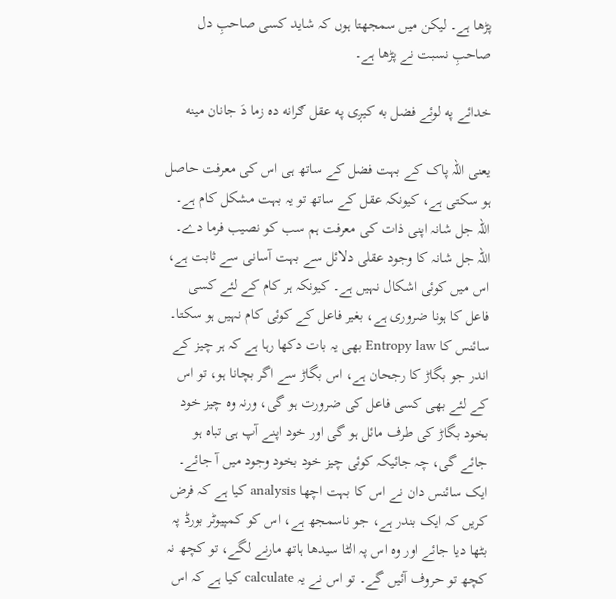پڑھا ہے۔ لیکن میں سمجھتا ہوں کہ شاید کسی صاحبِ دل صاحبِ نسبت نے پڑھا ہے۔

خدائے په لوئے فضل به کیږی په عقل ګرانه ده زما دَ جانان مینه

یعنی اللہ پاک کے بہت فضل کے ساتھ ہی اس کی معرفت حاصل ہو سکتی ہے، کیونکہ عقل کے ساتھ تو یہ بہت مشکل کام ہے۔ اللہ جل شانہ اپنی ذات کی معرفت ہم سب کو نصیب فرما دے۔ اللہ جل شانہ کا وجود عقلی دلائل سے بہت آسانی سے ثابت ہے، اس میں کوئی اشکال نہیں ہے۔ کیونکہ ہر کام کے لئے کسی فاعل کا ہونا ضروری ہے، بغیر فاعل کے کوئی کام نہیں ہو سکتا۔ سائنس کا Entropy law بھی یہ بات دکھا رہا ہے کہ ہر چیز کے اندر جو بگاڑ کا رجحان ہے، اس بگاڑ سے اگر بچانا ہو، تو اس کے لئے بھی کسی فاعل کی ضرورت ہو گی، ورنہ وہ چیز خود بخود بگاڑ کی طرف مائل ہو گی اور خود اپنے آپ ہی تباہ ہو جائے گی، چہ جائیکہ کوئی چیز خود بخود وجود میں آ جائے۔ ایک سائنس دان نے اس کا بہت اچھا analysis کیا ہے کہ فرض کریں کہ ایک بندر ہے، جو ناسمجھ ہے، اس کو کمپیوٹر بورڈ پہ بٹھا دیا جائے اور وہ اس پہ الٹا سیدھا ہاتھ مارنے لگے، تو کچھ نہ کچھ تو حروف آئیں گے۔ تو اس نے یہ calculate کیا ہے کہ اس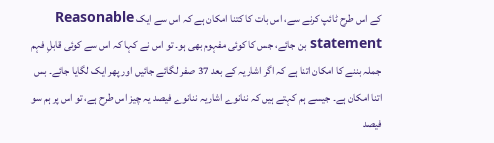کے اس طرح ٹائپ کرنے سے، اس بات کا کتنا امکان ہے کہ اس سے ایک Reasonable statement بن جائے، جس کا کوئی مفہوم بھی ہو۔ تو اس نے کہا کہ اس سے کوئی قابلِ فہم جملہ بننے کا امکان اتنا ہے کہ اگر اشاریہ کے بعد 37 صفر لگائے جائیں اور پھر ایک لگایا جائے۔ بس اتنا امکان ہے۔ جیسے ہم کہتے ہیں کہ ننانوے اشاریہ ننانوے فیصد یہ چیز اس طرح ہے، تو اس پر ہم سو فیصد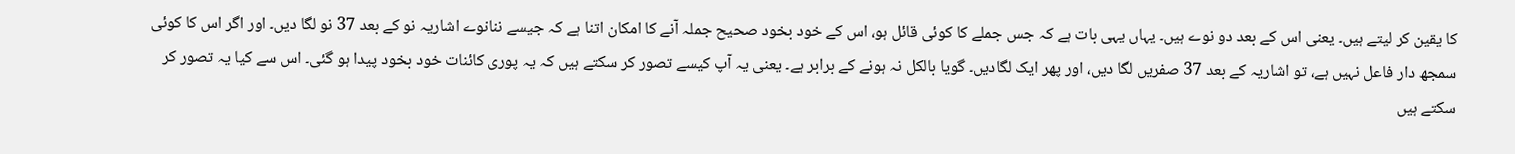کا یقین کر لیتے ہیں۔ یعنی اس کے بعد دو نوے ہیں۔ یہاں یہی بات ہے کہ جس جملے کا کوئی قائل ہو، اس کے خود بخود صحیح جملہ آنے کا امکان اتنا ہے کہ جیسے ننانوے اشاریہ نو کے بعد 37 نو لگا دیں۔ اور اگر اس کا کوئی سمجھ دار فاعل نہیں ہے، تو اشاریہ کے بعد 37 صفریں لگا دیں، اور پھر ایک لگادیں۔ گویا بالکل نہ ہونے کے برابر ہے۔ یعنی یہ آپ کیسے تصور کر سکتے ہیں کہ یہ پوری کائنات خود بخود پیدا ہو گئی۔ اس سے کیا یہ تصور کر سکتے ہیں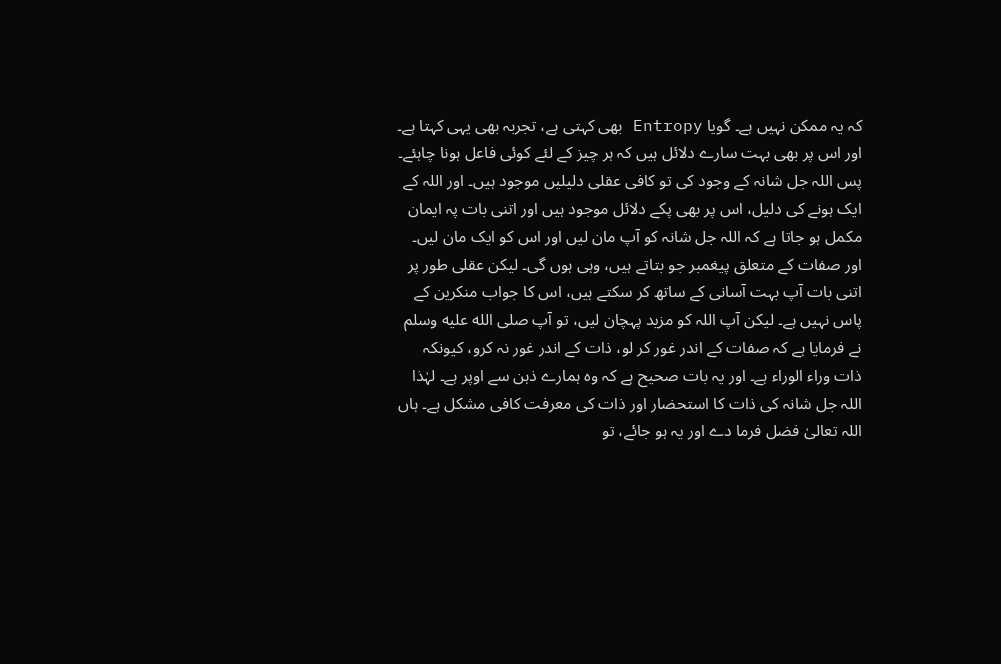کہ یہ ممکن نہیں ہے۔ گویا Entropy بھی کہتی ہے، تجربہ بھی یہی کہتا ہے۔ اور اس پر بھی بہت سارے دلائل ہیں کہ ہر چیز کے لئے کوئی فاعل ہونا چاہئے۔ پس اللہ جل شانہ کے وجود کی تو کافی عقلی دلیلیں موجود ہیں۔ اور اللہ کے ایک ہونے کی دلیل، اس پر بھی پکے دلائل موجود ہیں اور اتنی بات پہ ایمان مکمل ہو جاتا ہے کہ اللہ جل شانہ کو آپ مان لیں اور اس کو ایک مان لیں۔ اور صفات کے متعلق پیغمبر جو بتاتے ہیں، وہی ہوں گی۔ لیکن عقلی طور پر اتنی بات آپ بہت آسانی کے ساتھ کر سکتے ہیں، اس کا جواب منکرین کے پاس نہیں ہے۔ لیکن آپ اللہ کو مزید پہچان لیں، تو آپ صلى الله عليه وسلم نے فرمایا ہے کہ صفات کے اندر غور کر لو، ذات کے اندر غور نہ کرو، کیونکہ ذات وراء الوراء ہے۔ اور یہ بات صحیح ہے کہ وہ ہمارے ذہن سے اوپر ہے۔ لہٰذا اللہ جل شانہ کی ذات کا استحضار اور ذات کی معرفت کافی مشکل ہے۔ ہاں اللہ تعالیٰ فضل فرما دے اور یہ ہو جائے، تو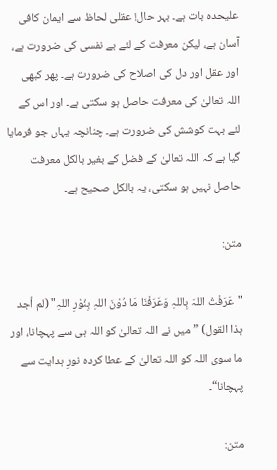علیحدہ بات ہے۔ بہر حال! عقلی لحاظ سے ایمان کافی آسان ہے، لیکن معرفت کے لئے بے نفسی کی ضرورت ہے، اور عقل اور دل کی اصلاح کی ضرورت ہے۔ پھر کبھی اللہ تعالیٰ کی معرفت حاصل ہو سکتی ہے۔ اور اس کے لئے بہت کوشش کی ضرورت ہے۔ چنانچہ یہاں جو فرمایا گیا ہے کہ اللہ تعالیٰ کے فضل کے بغیر بالکل معرفت حاصل نہیں ہو سکتی، یہ بالکل صحیح ہے۔

متن:

"عَرَفْتُ اللہَ بِاللہِ وَعَرَفْنَا مَا دُوْنَ اللہِ بِنُوْرِ اللہِ" (لم أجد ہذا القول) ”میں نے اللہ تعالیٰ کو اللہ ہی سے پہچانا، اور ما سوی اللہ کو اللہ تعالیٰ کے عطا کردہ نورِ ہدایت سے پہچانا“۔

متن: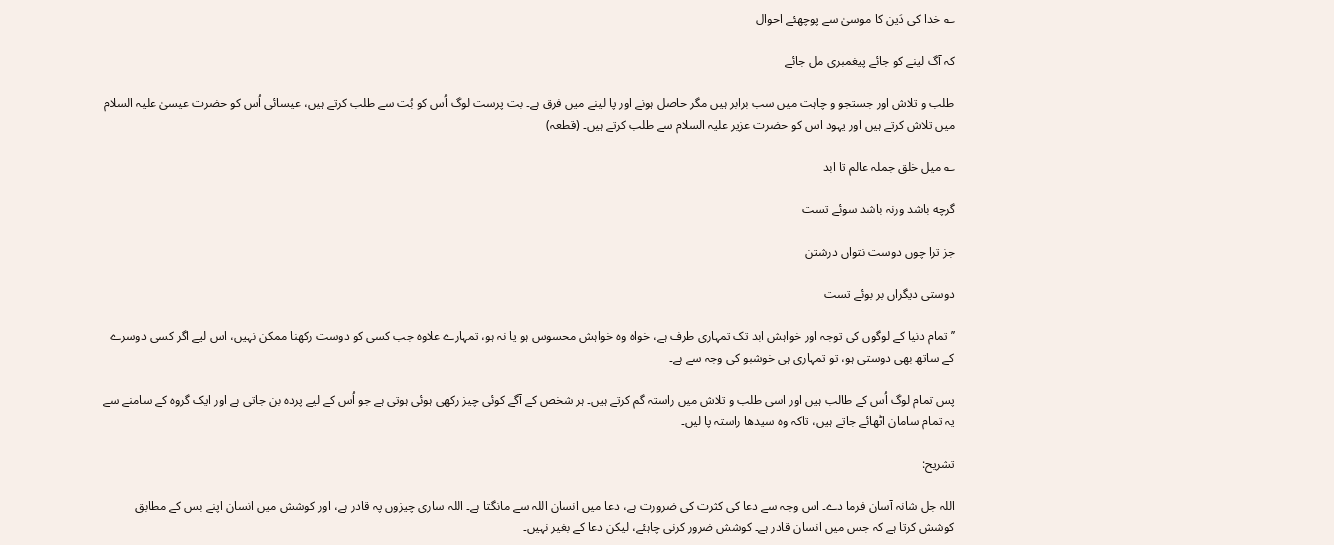؎ خدا کی دَین کا موسیٰ سے پوچھئے احوال

کہ آگ لینے کو جائے پیغمبری مل جائے

طلب و تلاش اور جستجو و چاہت میں سب برابر ہیں مگر حاصل ہونے اور پا لینے میں فرق ہے۔ بت پرست لوگ اُس کو بُت سے طلب کرتے ہیں، عیسائی اُس کو حضرت عیسیٰ علیہ السلام میں تلاش کرتے ہیں اور یہود اس کو حضرت عزیر علیہ السلام سے طلب کرتے ہیں۔ (قطعہ)

؎ میل خلق جملہ عالم تا ابد

گرچه باشد ورنہ باشد سوئے تست

جز ترا چوں دوست نتواں درشتن

دوستی دیگراں بر بوئے تست

’’تمام دنیا کے لوگوں کی توجہ اور خواہش ابد تک تمہاری طرف ہے، خواہ وہ خواہش محسوس ہو یا نہ ہو، تمہارے علاوہ جب کسی کو دوست رکھنا ممکن نہیں، اس لیے اگر کسی دوسرے کے ساتھ بھی دوستی ہو، تو تمہاری ہی خوشبو کی وجہ سے ہے۔

پس تمام لوگ اُس کے طالب ہیں اور اسی طلب و تلاش میں راستہ گم کرتے ہیں۔ ہر شخص کے آگے کوئی چیز رکھی ہوئی ہوتی ہے جو اُس کے لیے پردہ بن جاتی ہے اور ایک گروہ کے سامنے سے یہ تمام سامان اٹھائے جاتے ہیں، تاکہ وہ سیدھا راستہ پا لیں۔

تشریح:

اللہ جل شانہ آسان فرما دے۔ اس وجہ سے دعا کی کثرت کی ضرورت ہے، دعا میں انسان اللہ سے مانگتا ہے۔ اللہ ساری چیزوں پہ قادر ہے، اور کوشش میں انسان اپنے بس کے مطابق کوشش کرتا ہے کہ جس میں انسان قادر ہے۔ کوشش ضرور کرنی چاہئے، لیکن دعا کے بغیر نہیں۔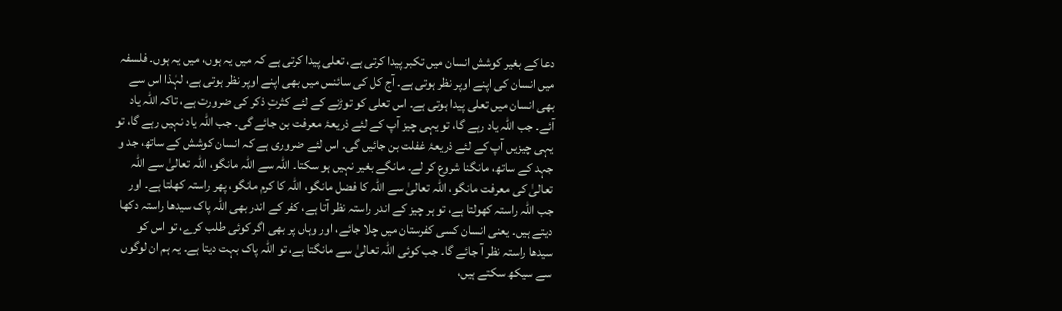دعا کے بغیر کوشش انسان میں تکبر پیدا کرتی ہے، تعلی پیدا کرتی ہے کہ میں یہ ہوں، میں یہ ہوں۔ فلسفہ میں انسان کی اپنے اوپر نظر ہوتی ہے۔ آج کل کی سائنس میں بھی اپنے اوپر نظر ہوتی ہے، لہٰذا اس سے بھی انسان میں تعلی پیدا ہوتی ہے۔ اس تعلی کو توڑنے کے لئے کثرتِ ذکر کی ضرورت ہے، تاکہ اللہ یاد آئے۔ جب اللہ یاد رہے گا، تو یہی چیز آپ کے لئے ذریعۂ معرفت بن جائے گی۔ جب اللہ یاد نہیں رہے گا، تو یہی چیزیں آپ کے لئے ذریعۂ غفلت بن جائیں گی۔ اس لئے ضروری ہے کہ انسان کوشش کے ساتھ، جد و جہد کے ساتھ، مانگنا شروع کر لے۔ مانگے بغیر نہیں ہو سکتا۔ اللہ سے اللہ مانگو، اللہ تعالیٰ سے اللہ تعالیٰ کی معرفت مانگو، اللہ تعالیٰ سے اللہ کا فضل مانگو، اللہ کا کرم مانگو، پھر راستہ کھلتا ہے۔ اور جب اللہ راستہ کھولتا ہے، تو ہر چیز کے اندر راستہ نظر آتا ہے، کفر کے اندر بھی اللہ پاک سیدھا راستہ دکھا دیتے ہیں۔ یعنی انسان کسی کفرستان میں چلا جائے، اور وہاں پر بھی اگر کوئی طلب کرے، تو اس کو سیدھا راستہ نظر آ جائے گا۔ جب کوئی اللہ تعالیٰ سے مانگتا ہے، تو اللہ پاک بہت دیتا ہے۔ یہ ہم ان لوگوں سے سیکھ سکتے ہیں،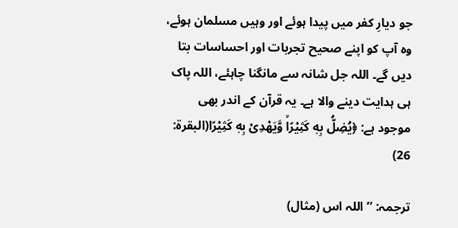جو دیارِ کفر میں پیدا ہوئے اور وہیں مسلمان ہوئے، وہ آپ کو اپنے صحیح تجربات اور احساسات بتا دیں گے۔ اللہ جل شانہ سے مانگنا چاہئے، اللہ پاک ہی ہدایت دینے والا ہے۔ یہ قرآن کے اندر بھی موجود ہے: ﴿یُضِلُّ بِهٖ كَثِیْرًاۙ وَّیَهْدِیْ بِهٖ كَثِیْرًا(البقرۃ: 26)

ترجمہ: ’’اللہ اس (مثال)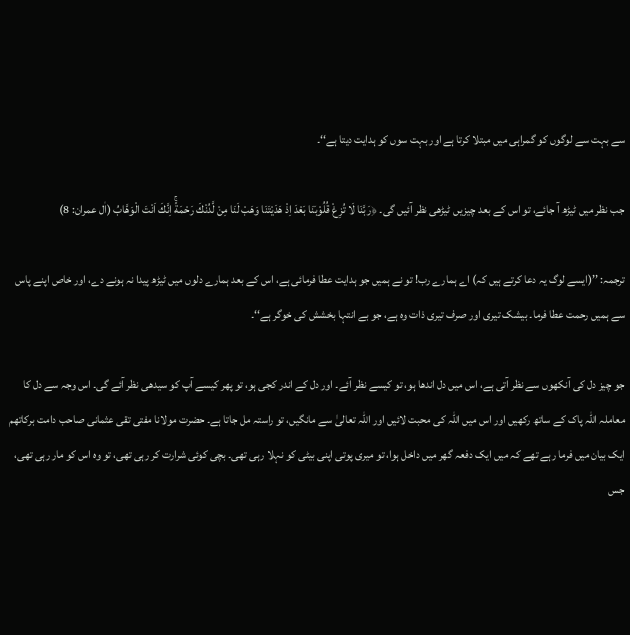سے بہت سے لوگوں کو گمراہی میں مبتلا کرتا ہے اور بہت سوں کو ہدایت دیتا ہے‘‘۔

جب نظر میں ٹیڑھ آ جائے، تو اس کے بعد چیزیں ٹیڑھی نظر آئیں گی۔ ﴿رَبَّنَا لَا تُزِغْ قُلُوْبَنَا بَعْدَ اِذْ هَدَیْتَنَا وَهَبْ لَنَا مِنْ لَّدُنْكَ رَحْمَةًۚ اِنَّكَ اَنْتَ الْوَهَّابُ (اٰل عمران: 8)

ترجمہ: ’’(ایسے لوگ یہ دعا کرتے ہیں کہ) اے ہمارے رب! تو نے ہمیں جو ہدایت عطا فرمائی ہے، اس کے بعد ہمارے دلوں میں ٹیڑھ پیدا نہ ہونے دے، اور خاص اپنے پاس سے ہمیں رحمت عطا فرما۔ بیشک تیری اور صرف تیری ذات وہ ہے، جو بے انتہا بخشش کی خوگر ہے‘‘۔

جو چیز دل کی آنکھوں سے نظر آتی ہے، اس میں دل اندھا ہو، تو کیسے نظر آئے۔ اور دل کے اندر کجی ہو، تو پھر کیسے آپ کو سیدھی نظر آئے گی۔ اس وجہ سے دل کا معاملہ اللہ پاک کے ساتھ رکھیں اور اس میں اللہ کی محبت لائیں اور اللہ تعالیٰ سے مانگیں، تو راستہ مل جاتا ہے۔ حضرت مولانا مفتی تقی عثمانی صاحب دامت برکاتھم ایک بیان میں فرما رہے تھے کہ میں ایک دفعہ گھر میں داخل ہوا، تو میری پوتی اپنی بیٹی کو نہلا رہی تھی۔ بچی کوئی شرارت کر رہی تھی، تو وہ اس کو مار رہی تھی، جس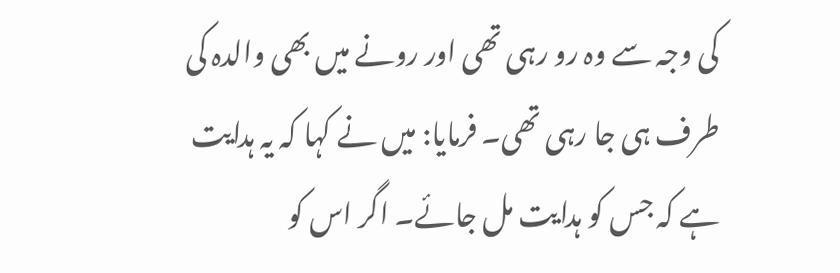کی وجہ سے وہ رو رہی تھی اور رونے میں بھی والدہ کی طرف ہی جا رہی تھی۔ فرمایا: میں نے کہا کہ یہ ہدایت ہے کہ جس کو ہدایت مل جائے۔ اگر اس کو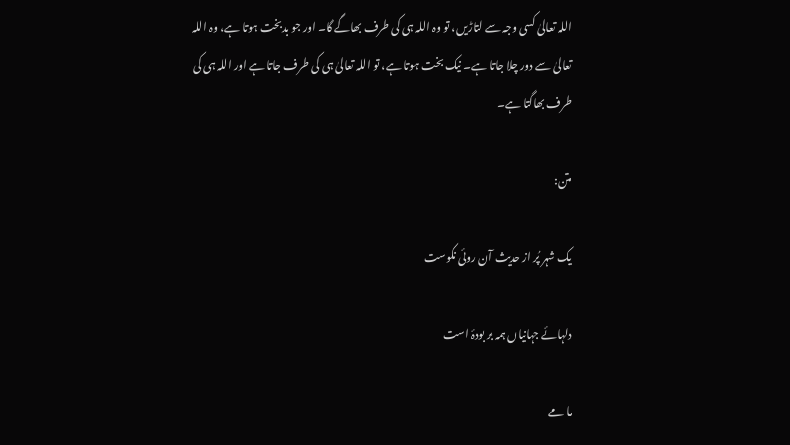اللہ تعالیٰ کسی وجہ سے لتاڑیں، تو وہ اللہ ہی کی طرف بھاگے گا۔ اور جو بدبخت ہوتا ہے، وہ اللہ تعالیٰ سے دور چلا جاتا ہے۔ نیک بخت ہوتا ہے، تو اللہ تعالیٰ ہی کی طرف جاتا ہے اور اللہ ہی کی طرف بھاگتا ہے۔

متن:

یک شہر پُر از حدیث آن روئی نکوست

دلہائے جہانیاں ہمہ بر بودۂ است

ما مے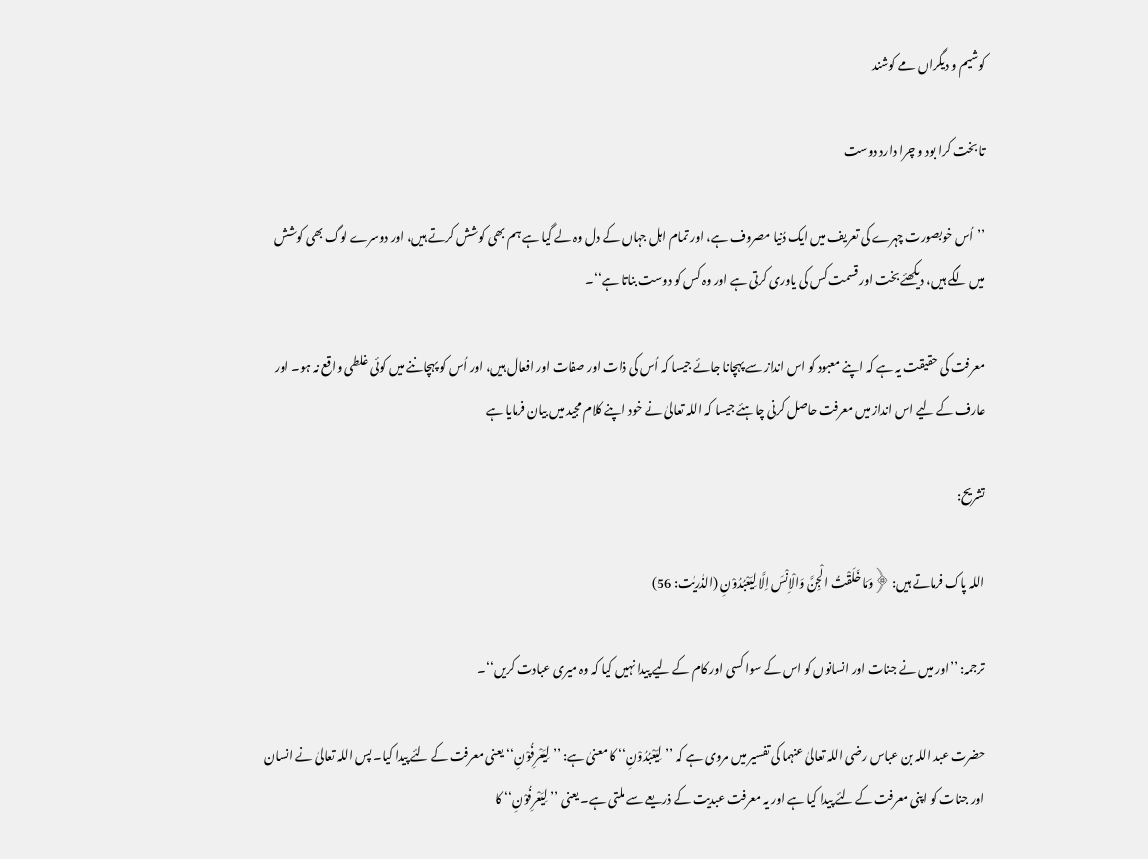کوشیم و دیگراں مے کوشند

تا بخت کرا بود و چرا دارد دوست

’’اُس خوبصورت چہرے کی تعریف میں ایک دُنیا مصروف ہے، اور تمام اہل جہاں کے دل وہ لے گیا ہے ہم بھی کوشش کرتے ہیں، اور دوسرے لوگ بھی کوشش میں لگے ہیں، دیکھئے بخت اور قسمت کس کی یاوری کرتی ہے اور وہ کس کو دوست بناتا ہے‘‘۔

معرفت کی حقیقت یہ ہے کہ اپنے معبود کو اس انداز سے پہچانا جائے جیسا کہ اُس کی ذات اور صفات اور افعال ہیں، اور اُس کو پہچاننے میں کوئی غلطی واقع نہ ہو۔ اور عارف کے لیے اس انداز میں معرفت حاصل کرنی چاہئے جیسا کہ اللہ تعالیٰ نے خود اپنے کلام مجید میں بیان فرمایا ہے

تشریح:

اللہ پاک فرماتے ہیں: ﴿وَمَا خَلَقْتُ الْجِنَّ وَالْاِنْسَ اِلَّا لِیَعْبُدُوْنِ (الذٰریٰت: 56)

ترجمہ: ’’اور میں نے جنات اور انسانوں کو اس کے سوا کسی اور کام کے لیے پیدا نہیں کیا کہ وہ میری عبادت کریں‘‘۔

حضرت عبد اللہ بن عباس رضی اللہ تعالیٰ عنہما کی تفسیر میں مروی ہے کہ ’’لِیَعْبُدُوْنِ‘‘ کا معنیٰ ہے: ’’لِیَعْرِفُوْنِ‘‘ یعنی معرفت کے لئے پیدا کیا۔ پس اللہ تعالیٰ نے انسان اور جنات کو اپنی معرفت کے لئے پیدا کیا ہے اور یہ معرفت عبدیت کے ذریعے سے ملتی ہے۔ یعنی ’’لِیَعْرِفُوْنِ‘‘ کا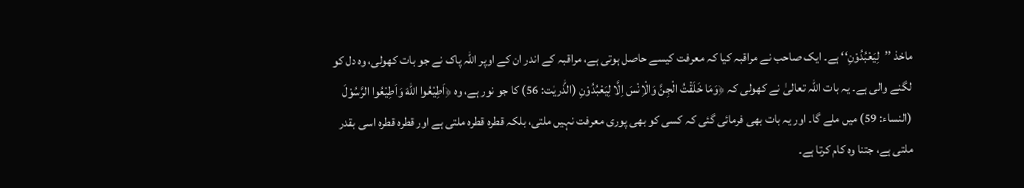ماخذ ’’لِیَعْبُدُوْنِ‘‘ ہے۔ ایک صاحب نے مراقبہ کیا کہ معرفت کیسے حاصل ہوتی ہے، مراقبہ کے اندر ان کے اوپر اللہ پاک نے جو بات کھولی، وہ دل کو لگنے والی ہے۔ یہ بات اللہ تعالیٰ نے کھولی کہ ﴿وَمَا خَلَقْتُ الْجِنَّ وَالْاِنْسَ اِلَّا لِیَعْبُدُوْنِ (الذّٰریٰت: 56) کا جو نور ہے، وہ ﴿اَطِیْعُوا اللّٰهَ وَاَطِیْعُوا الرَّسُوْلَ (النساء: 59) میں ملے گا۔ اور یہ بات بھی فرمائی گئی کہ کسی کو بھی پوری معرفت نہیں ملتی، بلکہ قطرہ قطرہ ملتی ہے اور قطرہ قطرہ اسی بقدر ملتی ہے، جتنا وہ کام کرتا ہے۔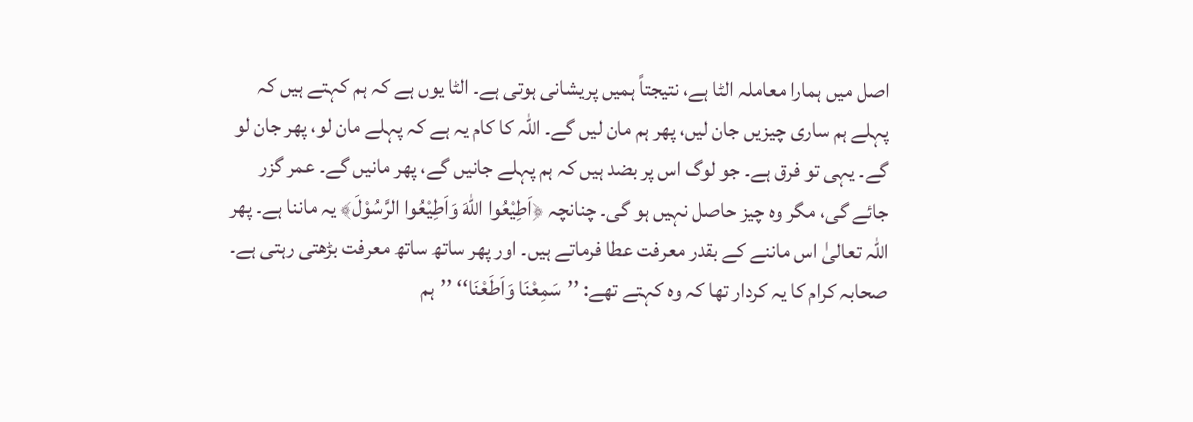اصل میں ہمارا معاملہ الٹا ہے، نتیجتاً ہمیں پریشانی ہوتی ہے۔ الٹا یوں ہے کہ ہم کہتے ہیں کہ پہلے ہم ساری چیزیں جان لیں، پھر ہم مان لیں گے۔ اللہ کا کام یہ ہے کہ پہلے مان لو، پھر جان لو گے۔ یہی تو فرق ہے۔ جو لوگ اس پر بضد ہیں کہ ہم پہلے جانیں گے، پھر مانیں گے۔ عمر گزر جائے گی، مگر وہ چیز حاصل نہیں ہو گی۔ چنانچہ ﴿اَطِیْعُوا اللّٰهَ وَاَطِیْعُوا الرَّسُوْلَ﴾ یہ ماننا ہے۔ پھر اللہ تعالیٰ اس ماننے کے بقدر معرفت عطا فرماتے ہیں۔ اور پھر ساتھ ساتھ معرفت بڑھتی رہتی ہے۔ صحابہ کرام کا یہ کردار تھا کہ وہ کہتے تھے: ’’سَمِعْنَا وَاَطَعْنَا‘‘ ’’ہم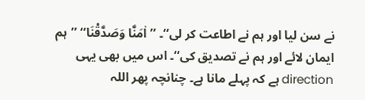نے سن لیا اور ہم نے اطاعت کر لی‘‘۔ ’’اٰمَنَّا وَصَدَّقْنَا‘‘ ’’ہم ایمان لائے اور ہم نے تصدیق کی‘‘۔ اس میں بھی یہی direction ہے کہ پہلے مانا ہے۔ چنانچہ پھر اللہ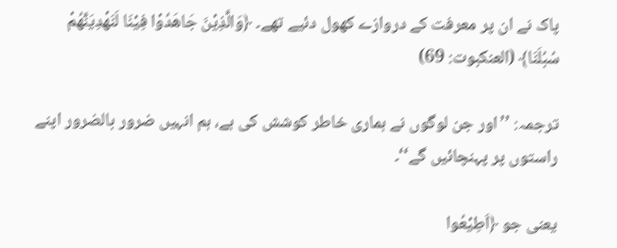پاک نے ان پر معرفت کے دروازے کھول دئیے تھے۔ ﴿وَالَّذِیْنَ جَاھَدُوْا فِیْنَا لَنَھْدِیَنَّھُمْ سُبُلَنَا﴾ (العنکبوت: 69)

ترجمہ: ’’اور جن لوگوں نے ہماری خاطر کوشش کی ہے، ہم انہیں ضرور بالضرور اپنے راستوں پر پہنچائیں گے‘‘۔

یعنی جو ﴿اَطِیْعُوا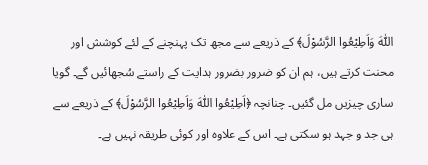اللّٰهَ وَاَطِیْعُوا الرَّسُوْلَ﴾ کے ذریعے سے مجھ تک پہنچنے کے لئے کوشش اور محنت کرتے ہیں، ہم ان کو ضرور بضرور ہدایت کے راستے سُجھائیں گے۔ گویا ساری چیزیں مل گئیں۔ چنانچہ ﴿اَطِیْعُوا اللّٰهَ وَاَطِیْعُوا الرَّسُوْلَ﴾ کے ذریعے سے ہی جد و جہد ہو سکتی ہے۔ اس کے علاوہ اور کوئی طریقہ نہیں ہے۔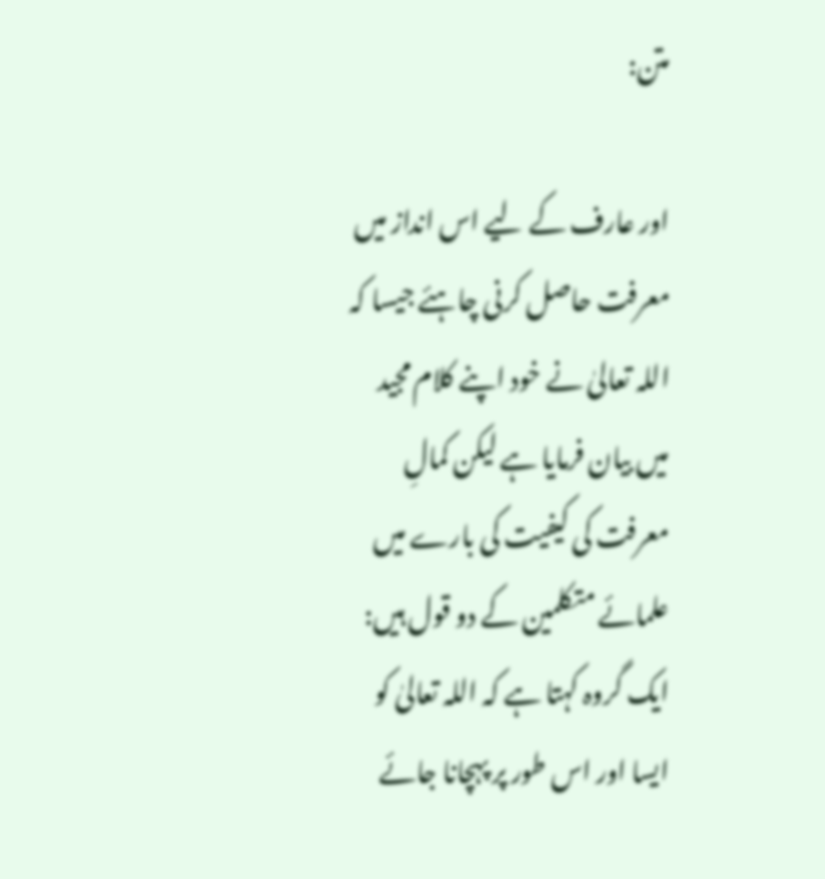متن:

اور عارف کے لیے اس انداز میں معرفت حاصل کرنی چاہئے جیسا کہ اللہ تعالیٰ نے خود اپنے کلام مجید میں بیان فرمایا ہے لیکن کمالِ معرفت کی کیفیت کی بارے میں علمائے متکلمین کے دو قول ہیں: ایک گروہ کہتا ہے کہ اللہ تعالیٰ کو ایسا اور اس طور پر پہچانا جائے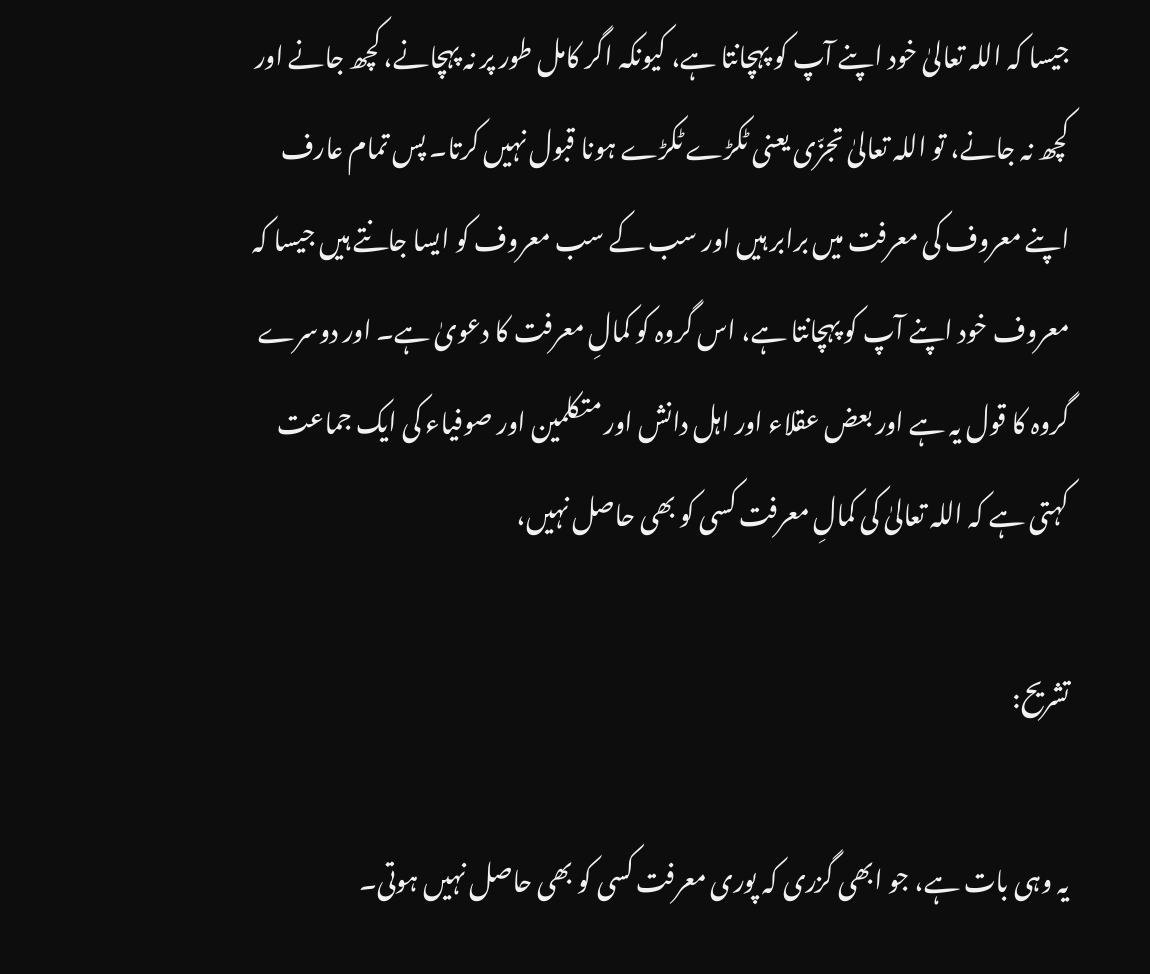جیسا کہ اللہ تعالیٰ خود اپنے آپ کو پہچانتا ہے، کیونکہ اگر کامل طور پر نہ پہچانے، کچھ جانے اور کچھ نہ جانے، تو اللہ تعالیٰ تجزّی یعنی ٹکڑے ٹکڑے ہونا قبول نہیں کرتا۔ پس تمام عارف اپنے معروف کی معرفت میں برابر ہیں اور سب کے سب معروف کو ایسا جانتے ہیں جیسا کہ معروف خود اپنے آپ کو پہچانتا ہے، اس گروہ کو کمالِ معرفت کا دعویٰ ہے۔ اور دوسرے گروہ کا قول یہ ہے اور بعض عقلاء اور اہل دانش اور متکلمین اور صوفیاء کی ایک جماعت کہتی ہے کہ اللہ تعالیٰ کی کمالِ معرفت کسی کو بھی حاصل نہیں،

تشریح:

یہ وہی بات ہے، جو ابھی گزری کہ پوری معرفت کسی کو بھی حاصل نہیں ہوتی۔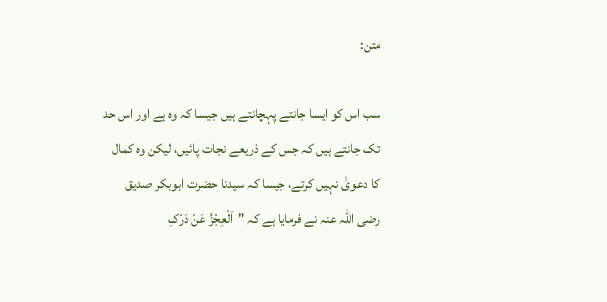متن:

سب اس کو ایسا جانتے پہچانتے ہیں جیسا کہ وہ ہے اور اس حد تک جانتے ہیں کہ جس کے ذریعے نجات پائیں، لیکن وہ کمال کا دعویٰ نہیں کرتے، جیسا کہ سیدنا حضرت ابوبکر صدیق رضی اللہ عنہ نے فرمایا ہے کہ "اَلْعِجْزُ عَنْ دَرْکِ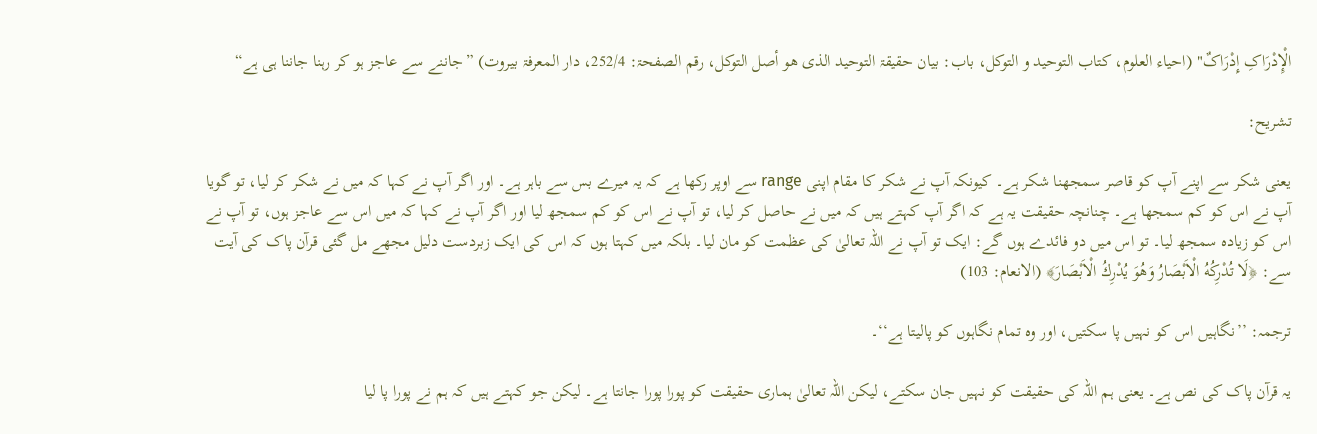الْإِدْرَاکِ إِدْرَاکٌ" (احیاء العلوم، کتاب التوحید و التوکل، باب: بیان حقیقۃ التوحید الذی هو أصل التوکل، رقم الصفحۃ: 252/4، دار المعرفۃ بیروت) ”جاننے سے عاجز ہو کر رہنا جاننا ہی ہے“

تشریح:

یعنی شکر سے اپنے آپ کو قاصر سمجھنا شکر ہے۔ کیونکہ آپ نے شکر کا مقام اپنی range سے اوپر رکھا ہے کہ یہ میرے بس سے باہر ہے۔ اور اگر آپ نے کہا کہ میں نے شکر کر لیا، تو گویا آپ نے اس کو کم سمجھا ہے۔ چنانچہ حقیقت یہ ہے کہ اگر آپ کہتے ہیں کہ میں نے حاصل کر لیا، تو آپ نے اس کو کم سمجھ لیا اور اگر آپ نے کہا کہ میں اس سے عاجز ہوں، تو آپ نے اس کو زیادہ سمجھ لیا۔ تو اس میں دو فائدے ہوں گے: ایک تو آپ نے اللہ تعالیٰ کی عظمت کو مان لیا۔ بلکہ میں کہتا ہوں کہ اس کی ایک زبردست دلیل مجھے مل گئی قرآن پاک کی آیت سے: ﴿لَا تُدْرِكُهُ الْاَبْصَارُ وَهُوَ یُدْرِكُ الْاَبْصَارَ﴾ (الانعام: 103)

ترجمہ: ’’نگاہیں اس کو نہیں پا سکتیں، اور وہ تمام نگاہوں کو پالیتا ہے‘‘۔

یہ قرآن پاک کی نص ہے۔ یعنی ہم اللہ کی حقیقت کو نہیں جان سکتے، لیکن اللہ تعالیٰ ہماری حقیقت کو پورا پورا جانتا ہے۔ لیکن جو کہتے ہیں کہ ہم نے پورا پا لیا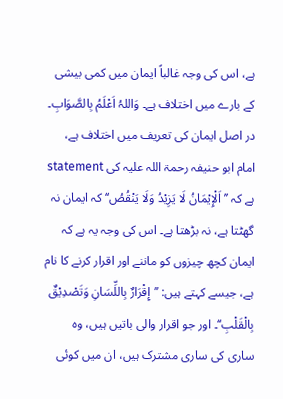ہے، اس کی وجہ غالباً ایمان میں کمی بیشی کے بارے میں اختلاف ہے۔ وَاللہُ اَعْلَمُ بِالصَّوَابِ۔ در اصل ایمان کی تعریف میں اختلاف ہے، امام ابو حنیفہ رحمۃ اللہ علیہ کی statement ہے کہ ’’اَلْإِیْمَانُ لَا یَزِیْدُ وَلَا یَنْقُصُ‘‘ کہ ایمان نہ گھٹتا ہے، نہ بڑھتا ہے۔ اس کی وجہ یہ ہے کہ ایمان کچھ چیزوں کو ماننے اور اقرار کرنے کا نام ہے، جیسے کہتے ہیں: ’’إِقْرَارٌ بِاللِّسَانِ وَتَصْدِیْقٌ بِالْقَلْبِ‘‘۔ اور جو اقرار والی باتیں ہیں، وہ ساری کی ساری مشترک ہیں، ان میں کوئی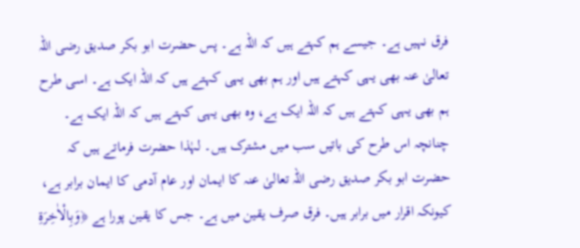فرق نہیں ہے۔ جیسے ہم کہتے ہیں کہ اللہ ہے۔ پس حضرت ابو بکر صدیق رضی اللہ تعالیٰ عنہ بھی یہی کہتے ہیں اور ہم بھی یہی کہتے ہیں کہ اللہ ایک ہے۔ اسی طرح ہم بھی یہی کہتے ہیں کہ اللہ ایک ہے، وہ بھی یہی کہتے ہیں کہ اللہ ایک ہے۔ چنانچہ اس طرح کی باتیں سب میں مشترک ہیں۔ لہٰذا حضرت فرماتے ہیں کہ حضرت ابو بکر صدیق رضی اللہ تعالیٰ عنہ کا ایمان اور عام آدمی کا ایمان برابر ہے، کیونکہ اقرار میں برابر ہیں۔ فرق صرف یقین میں ہے۔ جس کا یقین پورا ہے ﴿وَبِالْاٰخِرَةِ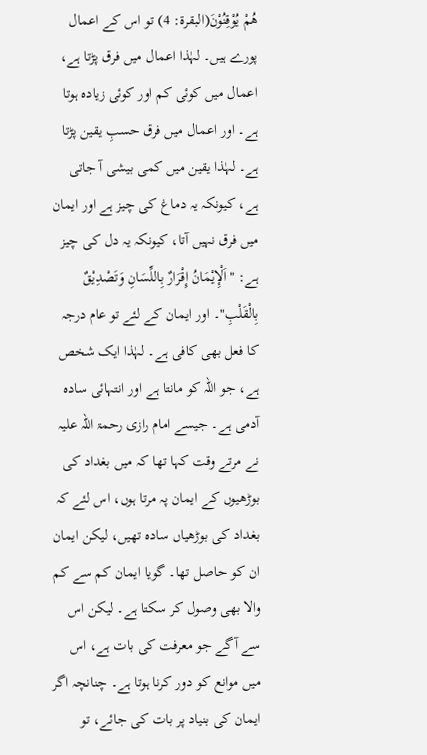هُمْ یُوْقِنُوْنَ(البقرۃ: 4) تو اس کے اعمال پورے ہیں۔ لہٰذا اعمال میں فرق پڑتا ہے، اعمال میں کوئی کم اور کوئی زیادہ ہوتا ہے۔ اور اعمال میں فرق حسبِ یقین پڑتا ہے۔ لہٰذا یقین میں کمی بیشی آ جاتی ہے، کیونکہ یہ دماغ کی چیز ہے اور ایمان میں فرق نہیں آتا، کیونکہ یہ دل کی چیز ہے: "اَلْإِیْمَانُ إِقْرَارٌ بِاللِّسَانِ وَتَصْدِیْقٌ بِالْقَلْبِ"۔ اور ایمان کے لئے تو عام درجہ کا فعل بھی کافی ہے۔ لہٰذا ایک شخص ہے، جو اللہ کو مانتا ہے اور انتہائی سادہ آدمی ہے۔ جیسے امام رازی رحمۃ اللہ علیہ نے مرتے وقت کہا تھا کہ میں بغداد کی بوڑھیوں کے ایمان پہ مرتا ہوں، اس لئے کہ بغداد کی بوڑھیاں سادہ تھیں، لیکن ایمان ان کو حاصل تھا۔ گویا ایمان کم سے کم والا بھی وصول کر سکتا ہے۔ لیکن اس سے آگے جو معرفت کی بات ہے، اس میں موانع کو دور کرنا ہوتا ہے۔ چنانچہ اگر ایمان کی بنیاد پر بات کی جائے، تو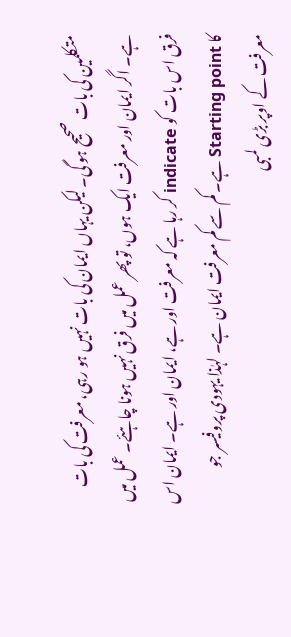متکلمین کی بات صحیح ہو گی۔ لیکن یہاں ایمان کی بات نہیں ہو رہی، معرفت کی بات ہے۔ اگر ایمان اور معرفت ایک ہوں، تو پھر عمل میں فرق نہیں ہونا چاہئے۔ عمل میں فرق اس بات کو indicate کر رہا ہے کہ معرفت اور ہے، ایمان اور ہے۔ ایمان اس کا Starting point ہے۔ کم سے کم معرفت ایمان ہے۔ لہٰذا یہودی پروفیسر جو معرفت کے اوپر بڑی لمبی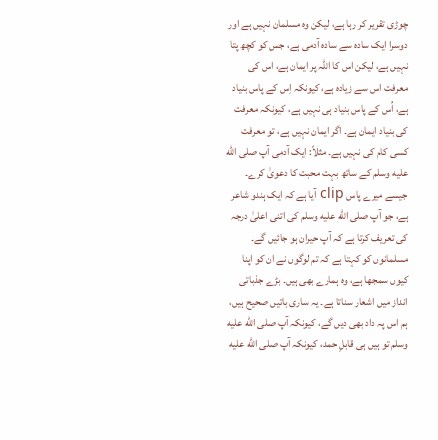چوڑی تقریر کر رہا ہے، لیکن وہ مسلمان نہیں ہے اور دوسرا ایک سادہ سے سادہ آدمی ہے، جس کو کچھ پتا نہیں ہے، لیکن اس کا اللہ پر ایمان ہے، اس کی معرفت اس سے زیادہ ہے، کیونکہ اِس کے پاس بنیاد ہے، اُس کے پاس بنیاد ہی نہیں ہے، کیونکہ معرفت کی بنیاد ایمان ہے۔ اگر ایمان نہیں ہے، تو معرفت کسی کام کی نہیں ہے۔ مثلاً: ایک آدمی آپ صلى الله عليه وسلم کے ساتھ بہت محبت کا دعویٰ کرے۔ جیسے میرے پاس clip آیا ہے کہ ایک ہندو شاعر ہے، جو آپ صلى الله عليه وسلم کی اتنی اعلیٰ درجہ کی تعریف کرتا ہے کہ آپ حیران ہو جائیں گے۔ مسلمانوں کو کہتا ہے کہ تم لوگوں نے ان کو اپنا کیوں سمجھا ہے، وہ ہمارے بھی ہیں۔ بڑے جذباتی انداز میں اشعار سناتا ہے۔ یہ ساری باتیں صحیح ہیں، ہم اس پہ داد بھی دیں گے، کیونکہ آپ صلى الله عليه وسلم تو ہیں ہی قابلِ حمد، کیونکہ آپ صلى الله عليه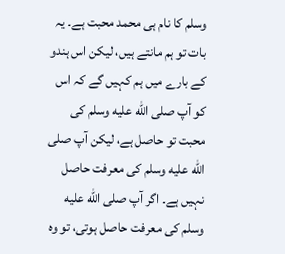وسلم کا نام ہی محمد محبت ہے۔ یہ بات تو ہم مانتے ہیں، لیکن اس ہندو کے بارے میں ہم کہیں گے کہ اس کو آپ صلى الله عليه وسلم کی محبت تو حاصل ہے، لیکن آپ صلى الله عليه وسلم کی معرفت حاصل نہیں ہے۔ اگر آپ صلى الله عليه وسلم کی معرفت حاصل ہوتی، تو وہ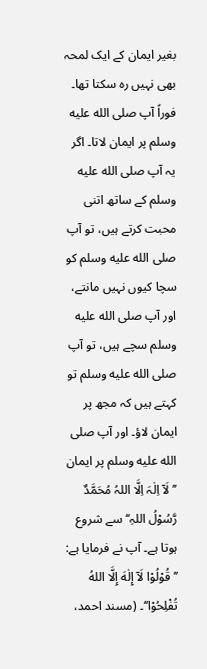بغیر ایمان کے ایک لمحہ بھی نہیں رہ سکتا تھا۔ فوراً آپ صلى الله عليه وسلم پر ایمان لاتا۔ اگر یہ آپ صلى الله عليه وسلم کے ساتھ اتنی محبت کرتے ہیں، تو آپ صلى الله عليه وسلم کو سچا کیوں نہیں مانتے، اور آپ صلى الله عليه وسلم سچے ہیں، تو آپ صلى الله عليه وسلم تو کہتے ہیں کہ مجھ پر ایمان لاؤ۔ اور آپ صلى الله عليه وسلم پر ایمان ’’لَآ اِلٰہَ اِلَّا اللہُ مُحَمَّدٌ رَّسُوْلُ اللہِ‘‘ سے شروع ہوتا ہے۔ آپ نے فرمایا ہے: ’’قُوْلُوْا لَآ إِلٰهَ إِلَّا اللهُ تُفْلِحُوْا‘‘۔ (مسند احمد،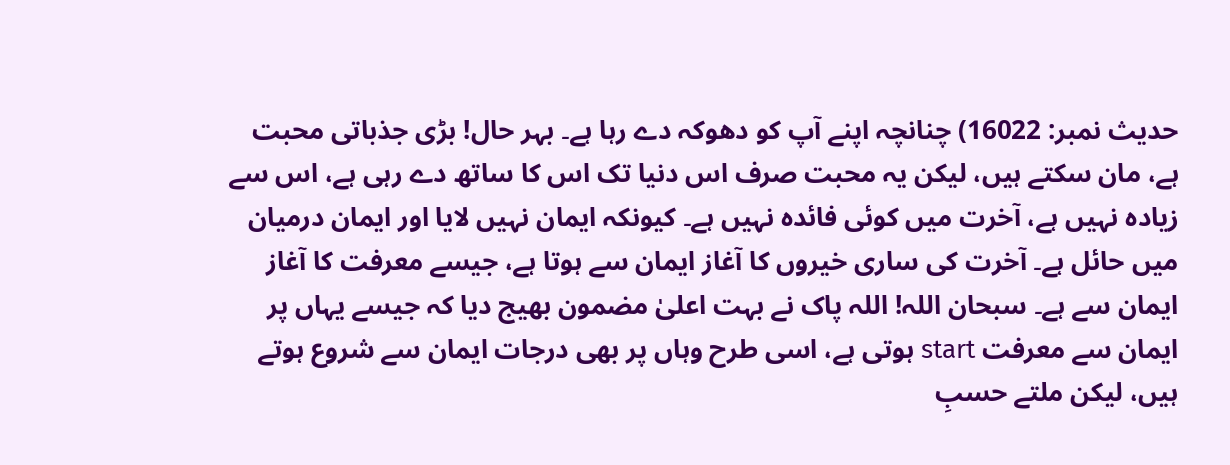حدیث نمبر: 16022) چنانچہ اپنے آپ کو دھوکہ دے رہا ہے۔ بہر حال! بڑی جذباتی محبت ہے، مان سکتے ہیں، لیکن یہ محبت صرف اس دنیا تک اس کا ساتھ دے رہی ہے، اس سے زیادہ نہیں ہے، آخرت میں کوئی فائدہ نہیں ہے۔ کیونکہ ایمان نہیں لایا اور ایمان درمیان میں حائل ہے۔ آخرت کی ساری خیروں کا آغاز ایمان سے ہوتا ہے، جیسے معرفت کا آغاز ایمان سے ہے۔ سبحان اللہ! اللہ پاک نے بہت اعلیٰ مضمون بھیج دیا کہ جیسے یہاں پر ایمان سے معرفت start ہوتی ہے، اسی طرح وہاں پر بھی درجات ایمان سے شروع ہوتے ہیں، لیکن ملتے حسبِ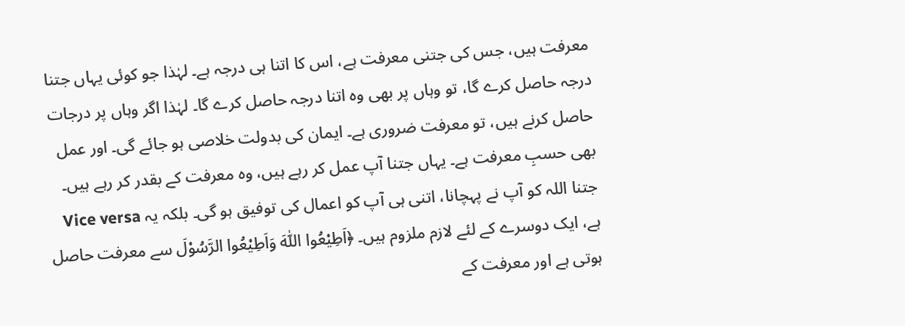معرفت ہیں، جس کی جتنی معرفت ہے، اس کا اتنا ہی درجہ ہے۔ لہٰذا جو کوئی یہاں جتنا درجہ حاصل کرے گا، تو وہاں پر بھی وہ اتنا درجہ حاصل کرے گا۔ لہٰذا اگر وہاں پر درجات حاصل کرنے ہیں، تو معرفت ضروری ہے۔ ایمان کی بدولت خلاصی ہو جائے گی۔ اور عمل بھی حسبِ معرفت ہے۔ یہاں جتنا آپ عمل کر رہے ہیں، وہ معرفت کے بقدر کر رہے ہیں۔ جتنا اللہ کو آپ نے پہچانا، اتنی ہی آپ کو اعمال کی توفیق ہو گی۔ بلکہ یہ Vice versa ہے، ایک دوسرے کے لئے لازم ملزوم ہیں۔ ﴿اَطِیْعُوا اللّٰهَ وَاَطِیْعُوا الرَّسُوْلَ سے معرفت حاصل ہوتی ہے اور معرفت کے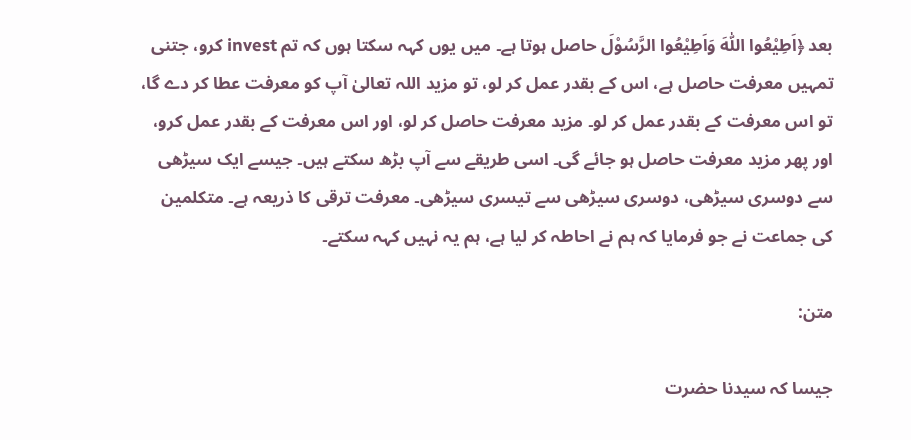بعد ﴿اَطِیْعُوا اللّٰهَ وَاَطِیْعُوا الرَّسُوْلَ حاصل ہوتا ہے۔ میں یوں کہہ سکتا ہوں کہ تم invest کرو، جتنی تمہیں معرفت حاصل ہے، اس کے بقدر عمل کر لو، تو مزید اللہ تعالیٰ آپ کو معرفت عطا کر دے گا، تو اس معرفت کے بقدر عمل کر لو۔ مزید معرفت حاصل کر لو، اور اس معرفت کے بقدر عمل کرو، اور پھر مزید معرفت حاصل ہو جائے گی۔ اسی طریقے سے آپ بڑھ سکتے ہیں۔ جیسے ایک سیڑھی سے دوسری سیڑھی، دوسری سیڑھی سے تیسری سیڑھی۔ معرفت ترقی کا ذریعہ ہے۔ متکلمین کی جماعت نے جو فرمایا کہ ہم نے احاطہ کر لیا ہے، ہم یہ نہیں کہہ سکتے۔

متن:

جیسا کہ سیدنا حضرت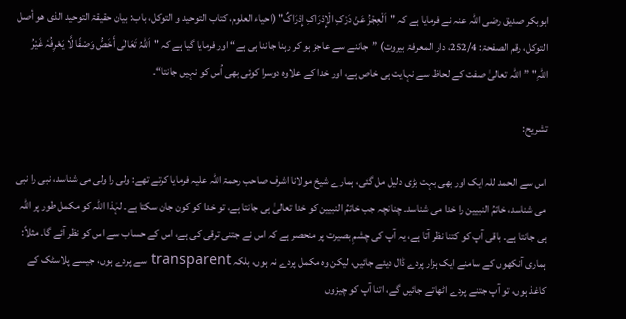ابوبکر صدیق رضی اللہ عنہ نے فرمایا ہے کہ "اَلْعِجْزُ عَنْ دَرْکِ الْإِدْرَاکِ إِدْرَاکٌ" (احیاء العلوم، کتاب التوحید و التوکل، باب: بیان حقیقۃ التوحید الذی هو أصل التوکل، رقم الصفحۃ: 252/4، دار المعرفۃ بیروت) ”جاننے سے عاجز ہو کر رہنا جاننا ہی ہے“ اور فرمایا گیا ہے کہ "اَللہُ تَعَالٰی أَخَصُّ وَصْفًا لَّا یَعْرِفُہٗ غَیْرُ اللہِ" ”اللہ تعالیٰ صفت کے لحاظ سے نہایت ہی خاص ہے، اور خدا کے علاوہ دوسرا کوئی بھی اُس کو نہیں جانتا“۔

تشریح:

اس سے الحمد للہ ایک اور بھی بہت بڑی دلیل مل گئی، ہمارے شیخ مولانا اشرف صاحب رحمۃ اللہ علیہ فرمایا کرتے تھے: ولی را ولی می شناسد، نبی را نبی می شناسد، خاتمُ النبیین را خدا می شناسد۔ چنانچہ جب خاتمُ النبیین کو خدا تعالیٰ ہی جانتا ہے، تو خدا کو کون جان سکتا ہے۔ لہٰذا اللہ کو مکمل طور پر اللہ ہی جانتا ہے۔ باقی آپ کو کتنا نظر آتا ہے، یہ آپ کی چشمِ بصیرت پر منحصر ہے کہ اس نے جتنی ترقی کی ہے، اس کے حساب سے اس کو نظر آئے گا۔ مثلاً: ہماری آنکھوں کے سامنے ایک ہزار پردے ڈال دیئے جائیں، لیکن وہ مکمل پردے نہ ہوں، بلکہ transparent سے پردے ہوں، جیسے پلاسٹک کے کاغذ ہوں، تو آپ جتنے پردے اٹھاتے جائیں گے، اتنا آپ کو چیزوں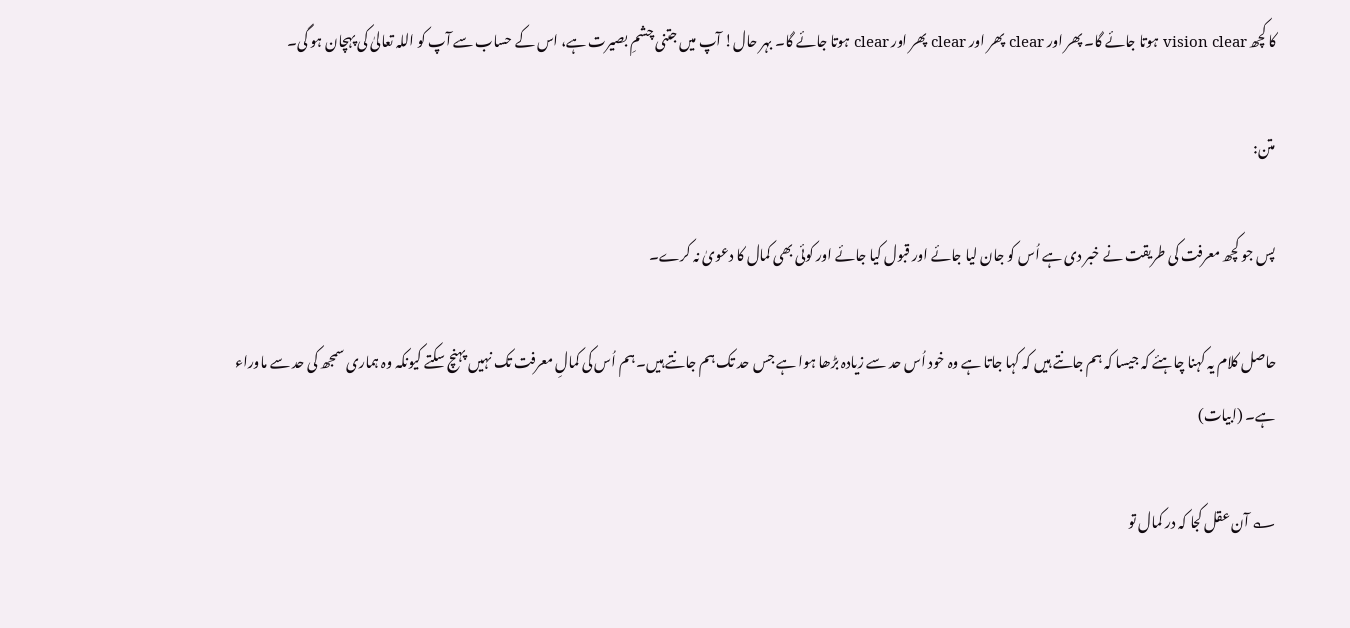کا کچھ vision clear ہوتا جائے گا۔ پھر اور clear پھر اور clear پھر اور clear ہوتا جائے گا۔ بہر حال! آپ میں جتنی چشمِ بصیرت ہے، اس کے حساب سے آپ کو اللہ تعالیٰ کی پہچان ہو گی۔

متن:

پس جو کچھ معرفت کی طریقت نے خبر دی ہے اُس کو جان لیا جائے اور قبول کیا جائے اور کوئی بھی کمال کا دعویٰ نہ کرے۔

حاصل کلام یہ کہنا چاہئے کہ جیسا کہ ہم جانتے ہیں کہ کہا جاتا ہے وہ خود اُس حد سے زیادہ بڑھا ہوا ہے جس حد تک ہم جانتے ہیں۔ ہم اُس کی کمالِ معرفت تک نہیں پہنچ سکتے کیونکہ وہ ہماری سمجھ کی حد سے ماوراء ہے۔ (ابیات)

؎ آن عقل کجا کہ در کمال تو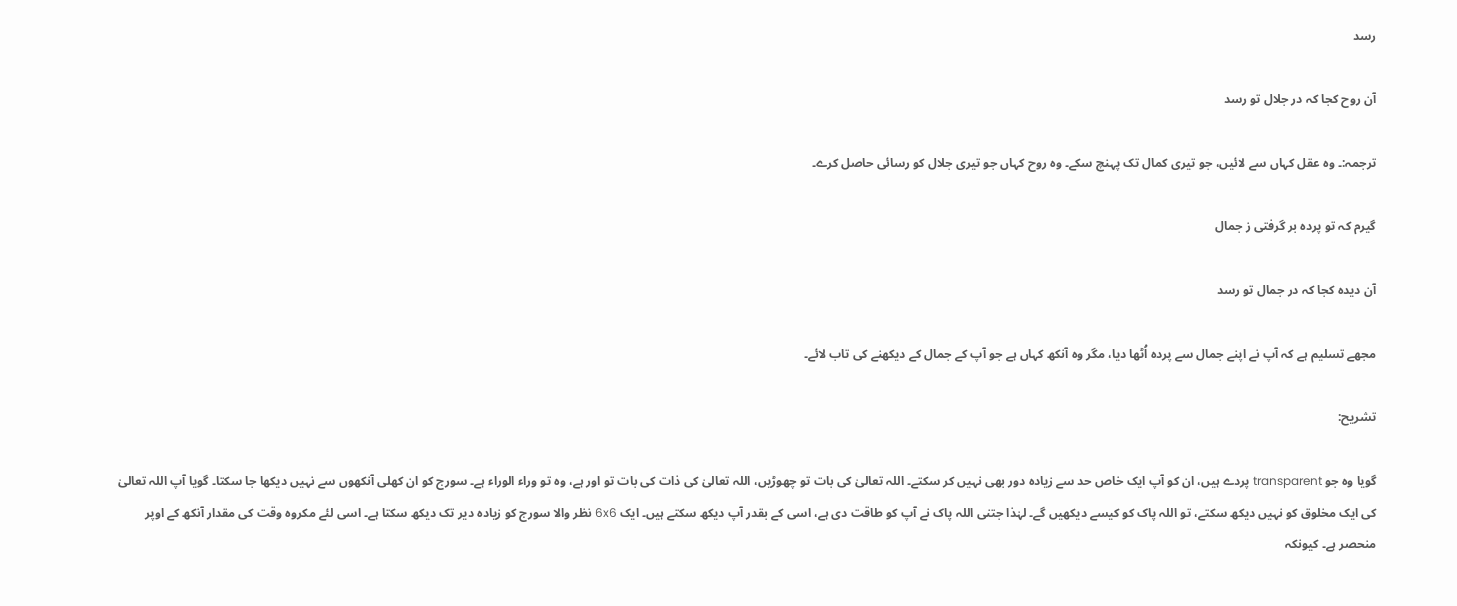رسد

آن روح کجا کہ در جلال تو رسد

ترجمہ:۔ وہ عقل کہاں سے لائیں، جو تیری کمال تک پہنچ سکے۔ وہ روح کہاں جو تیری جلال کو رسائی حاصل کرے۔

گیرم کہ تو پردہ بر گرفتی ز جمال

آن دیده کجا کہ در جمال تو رسد

مجھے تسلیم ہے کہ آپ نے اپنے جمال سے پردہ اُٹھا دیا، مگر وہ آنکھ کہاں ہے جو آپ کے جمال کے دیکھنے کی تاب لائے۔

تشریح:

گویا وہ جو transparent پردے ہیں، ان کو آپ ایک خاص حد سے زیادہ دور بھی نہیں کر سکتے۔ اللہ تعالیٰ کی بات تو چھوڑیں، اللہ تعالیٰ کی ذات کی بات تو اور ہے، وہ تو وراء الوراء ہے۔ سورج کو ان کھلی آنکھوں سے نہیں دیکھا جا سکتا۔ گویا آپ اللہ تعالیٰ کی ایک مخلوق کو نہیں دیکھ سکتے، تو اللہ پاک کو کیسے دیکھیں گے۔ لہٰذا جتنی اللہ پاک نے آپ کو طاقت دی ہے، اسی کے بقدر آپ دیکھ سکتے ہیں۔ ایک 6x6 نظر والا سورج کو زیادہ دیر تک دیکھ سکتا ہے۔ اسی لئے مکروہ وقت کی مقدار آنکھ کے اوپر منحصر ہے۔ کیونکہ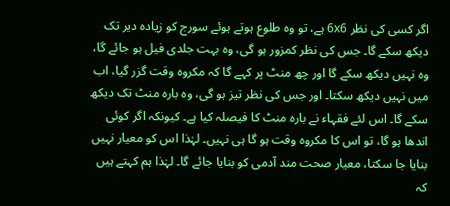اگر کسی کی نظر 6x6 ہے، تو وہ طلوع ہوتے ہوئے سورج کو زیادہ دیر تک دیکھ سکے گا۔ جس کی نظر کمزور ہو گی، وہ بہت جلدی فیل ہو جائے گا، وہ نہیں دیکھ سکے گا اور چھ منٹ پر کہے گا کہ مکروہ وقت گزر گیا، اب میں نہیں دیکھ سکتا۔ اور جس کی نظر تیز ہو گی، وہ بارہ منٹ تک دیکھ سکے گا۔ اس لئے فقہاء نے بارہ منٹ کا فیصلہ کیا ہے۔ کیونکہ اگر کوئی اندھا ہو گا، تو اس کا مکروہ وقت ہو گا ہی نہیں۔ لہٰذا اس کو معیار نہیں بنایا جا سکتا، معیار صحت مند آدمی کو بنایا جائے گا۔ لہٰذا ہم کہتے ہیں کہ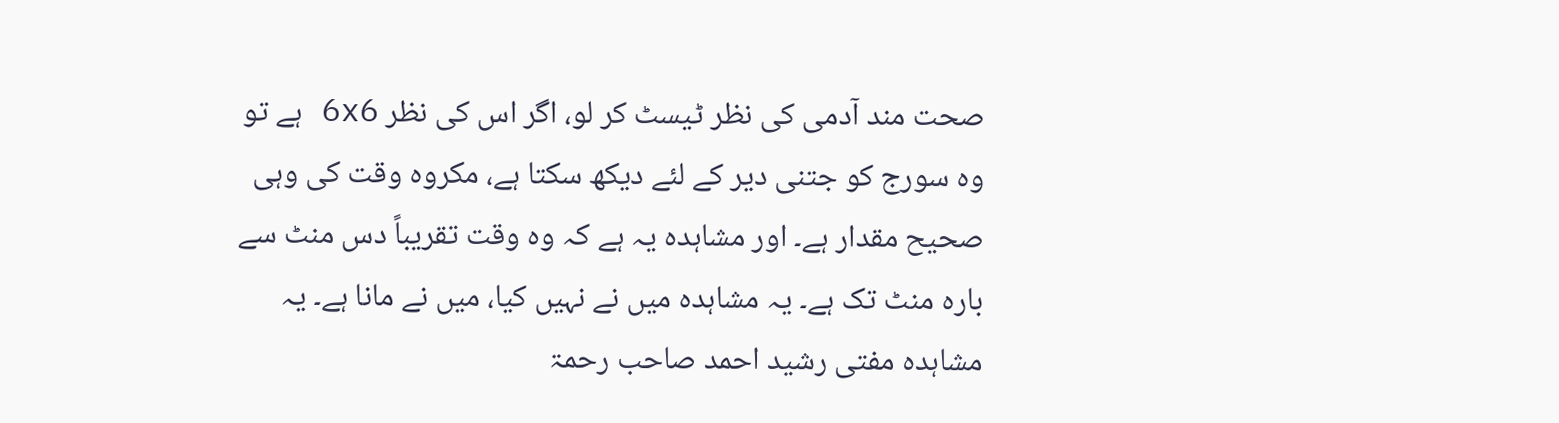صحت مند آدمی کی نظر ٹیسٹ کر لو، اگر اس کی نظر 6x6 ہے تو وہ سورج کو جتنی دیر کے لئے دیکھ سکتا ہے، مکروہ وقت کی وہی صحیح مقدار ہے۔ اور مشاہدہ یہ ہے کہ وہ وقت تقریباً دس منٹ سے بارہ منٹ تک ہے۔ یہ مشاہدہ میں نے نہیں کیا، میں نے مانا ہے۔ یہ مشاہدہ مفتی رشید احمد صاحب رحمۃ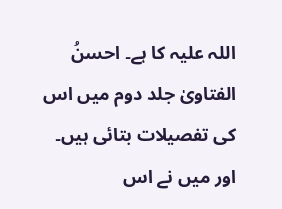اللہ علیہ کا ہے۔ احسنُ الفتاویٰ جلد دوم میں اس کی تفصیلات بتائی ہیں۔ اور میں نے اس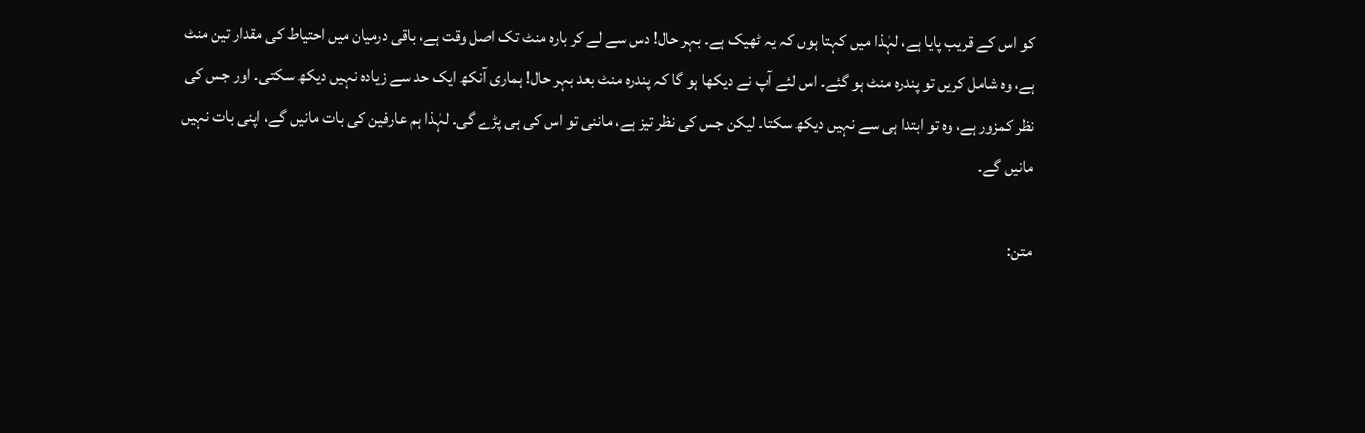کو اس کے قریب پایا ہے، لہٰذا میں کہتا ہوں کہ یہ ٹھیک ہے۔ بہر حال! دس سے لے کر بارہ منٹ تک اصل وقت ہے، باقی درمیان میں احتیاط کی مقدار تین منٹ ہے، وہ شامل کریں تو پندرہ منٹ ہو گئے۔ اس لئے آپ نے دیکھا ہو گا کہ پندرہ منٹ بعد بہر حال! ہماری آنکھ ایک حد سے زیادہ نہیں دیکھ سکتی۔ اور جس کی نظر کمزور ہے، وہ تو ابتدا ہی سے نہیں دیکھ سکتا۔ لیکن جس کی نظر تیز ہے، ماننی تو اس کی ہی پڑے گی۔ لہٰذا ہم عارفین کی بات مانیں گے، اپنی بات نہیں مانیں گے۔

متن: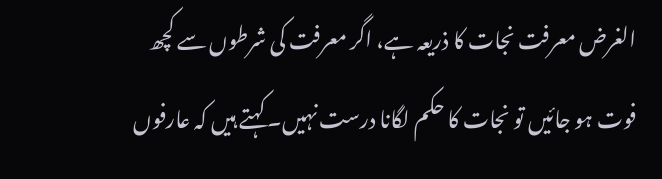الغرض معرفت نجات کا ذریعہ ہے، اگر معرفت کی شرطوں سے کچھ فوت ہو جائیں تو نجات کا حکم لگانا درست نہیں۔ کہتے ہیں کہ عارفوں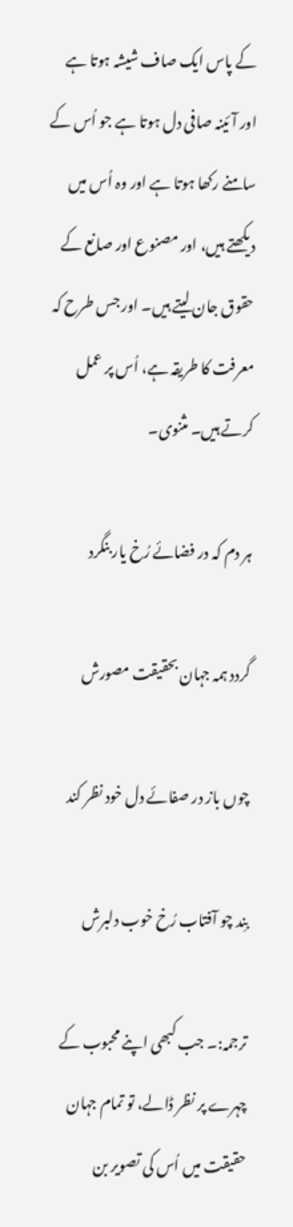کے پاس ایک صاف شیشہ ہوتا ہے اور آئینہ صافی دل ہوتا ہے جو اُس کے سامنے رکھا ہوتا ہے اور وہ اُس میں دیکھتے ہیں، اور مصنوع اور صانع کے حقوق جان لیتے ہیں۔ اور جس طرح کہ معرفت کا طریقہ ہے، اُس پر عمل کرتے ہیں۔ مثنوی۔

ہر دم کہ در فضائے رُخ یار بنگرد

گردد ہمہ جہان بحقیقت مصورش

چوں باز در صفائے دل خود نظر کند

بنِد چو آفتاب رُخ خوب دلبرش

ترجمہ:۔ جب کبھی اپنے محبوب کے چہرے پر نظر ڈالے، تو تمام جہان حقیقت میں اُس کی تصویر بن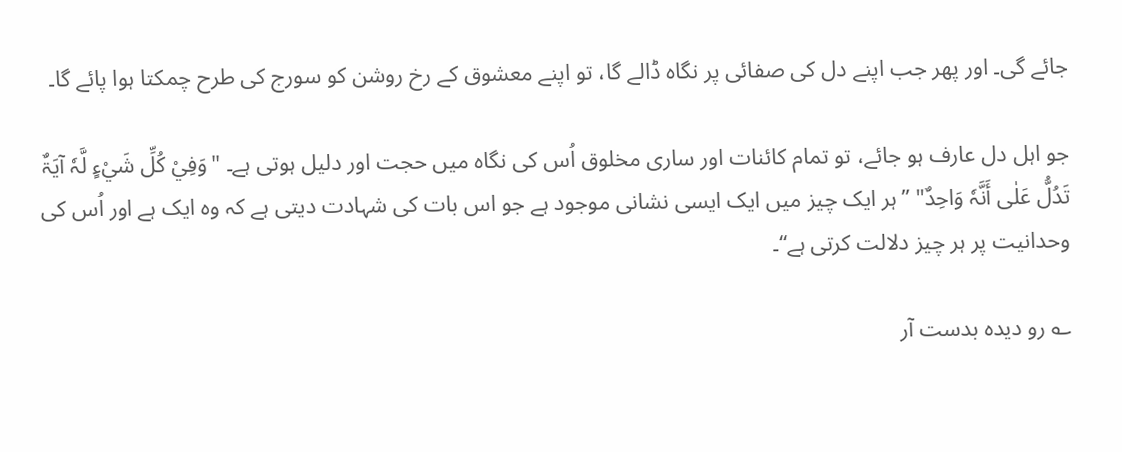جائے گی۔ اور پھر جب اپنے دل کی صفائی پر نگاہ ڈالے گا، تو اپنے معشوق کے رخ روشن کو سورج کی طرح چمکتا ہوا پائے گا۔

جو اہل دل عارف ہو جائے، تو تمام کائنات اور ساری مخلوق اُس کی نگاہ میں حجت اور دلیل ہوتی ہے۔ "وَفِيْ کُلِّ شَيْءٍ لَّہٗ آیَۃٌ تَدُلُّ عَلٰی أَنَّہٗ وَاحِدٌ" ”ہر ایک چیز میں ایک ایسی نشانی موجود ہے جو اس بات کی شہادت دیتی ہے کہ وہ ایک ہے اور اُس کی وحدانیت پر ہر چیز دلالت کرتی ہے‘‘۔

؎ رو دیدہ بدست آر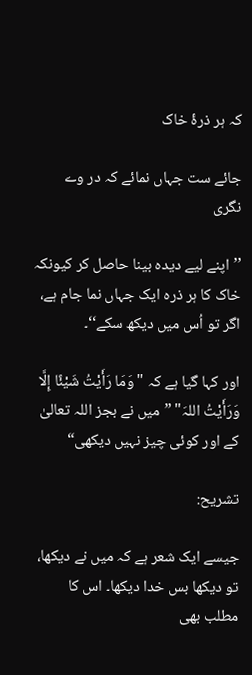کہ ہر ذرۂ خاک

جائے ست جہاں نمائے کہ در وے نگری

’’اپنے لیے دیدہ بینا حاصل کر کیونکہ خاک کا ہر ذرہ ایک جہاں نما جام ہے، اگر تو اُس میں دیکھ سکے‘‘۔

اور کہا گیا ہے کہ "وَمَا رَأَیْتُ شَیْئًا إِلَّا وَرَأَیْتُ اللہَ" ”میں نے بجز اللہ تعالیٰ کے اور کوئی چیز نہیں دیکھی“

تشریح:

جیسے ایک شعر ہے کہ میں نے دیکھا، تو دیکھا بس خدا دیکھا۔ اس کا مطلب بھی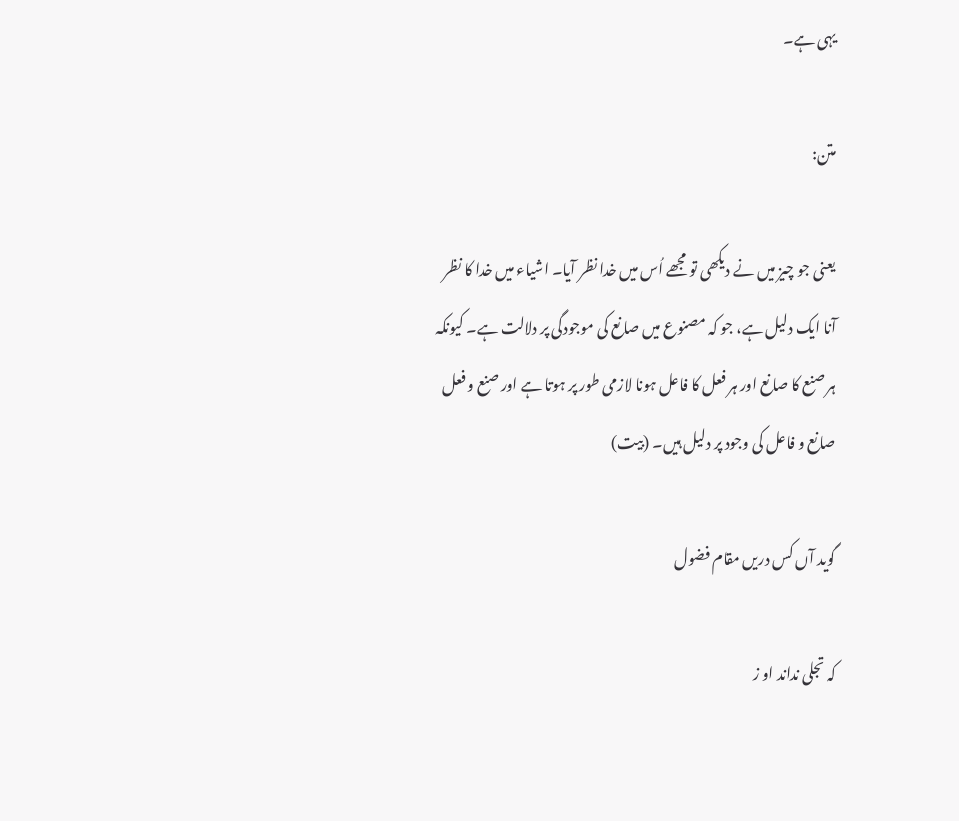یہی ہے۔

متن:

یعنی جو چیز میں نے دیکھی تو مجھے اُس میں خدا نظر آیا۔ اشیاء میں خدا کا نظر آنا ایک دلیل ہے، جو کہ مصنوع میں صانع کی موجودگی پر دلالت ہے۔ کیونکہ ہر صنع کا صانع اور ہر فعل کا فاعل ہونا لازمی طور پر ہوتا ہے اور صنع و فعل صانع و فاعل کی وجود پر دلیل ہیں۔ (بیت)

گوید آں کس دریں مقام فضول

کہ تجلی نداند او ز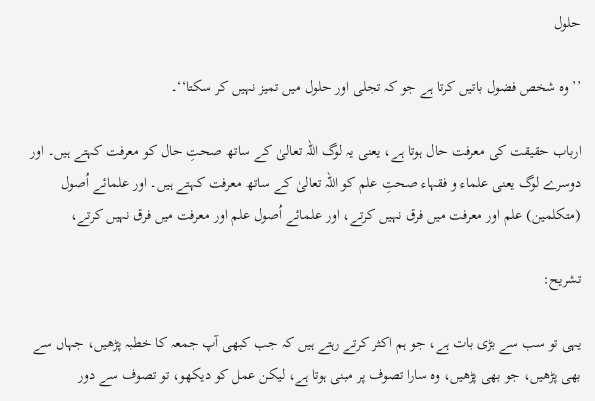حلول

’’وہ شخص فضول باتیں کرتا ہے جو کہ تجلی اور حلول میں تمیز نہیں کر سکتا‘‘۔

ارباب حقیقت کی معرفت حال ہوتا ہے، یعنی یہ لوگ اللہ تعالیٰ کے ساتھ صحتِ حال کو معرفت کہتے ہیں۔ اور دوسرے لوگ یعنی علماء و فقہاء صحتِ علم کو اللہ تعالیٰ کے ساتھ معرفت کہتے ہیں۔ اور علمائے اُصول (متکلمین) علم اور معرفت میں فرق نہیں کرتے، اور علمائے اُصول علم اور معرفت میں فرق نہیں کرتے،

تشریح:

یہی تو سب سے بڑی بات ہے، جو ہم اکثر کرتے رہتے ہیں کہ جب کبھی آپ جمعہ کا خطبہ پڑھیں، جہاں سے بھی پڑھیں، جو بھی پڑھیں، وہ سارا تصوف پر مبنی ہوتا ہے، لیکن عمل کو دیکھو، تو تصوف سے دور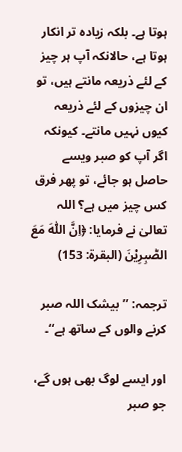ہوتا ہے۔ بلکہ زیادہ تر انکار ہوتا ہے، حالانکہ آپ ہر چیز کے لئے ذریعہ مانتے ہیں، تو ان چیزوں کے لئے ذریعہ کیوں نہیں مانتے۔ کیونکہ اگر آپ کو صبر ویسے حاصل ہو جائے، تو پھر فرق کس چیز میں ہے؟ اللہ تعالیٰ نے فرمایا: ﴿اِنَّ اللّٰهَ مَعَ الصّٰبِرِیْنَ (البقرۃ: 153)

ترجمہ: ’’بیشک اللہ صبر کرنے والوں کے ساتھ ہے‘‘۔

اور ایسے لوگ بھی ہوں گے، جو صبر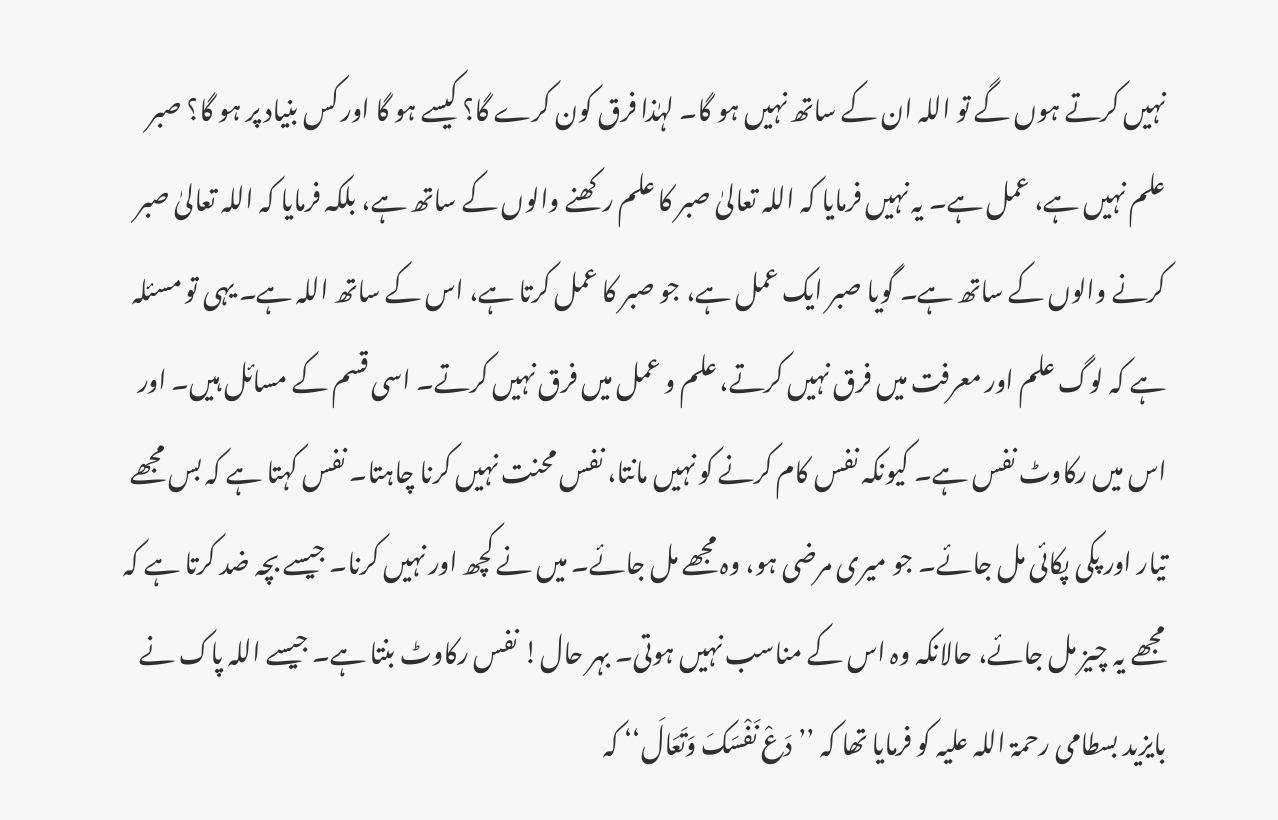نہیں کرتے ہوں گے تو اللہ ان کے ساتھ نہیں ہو گا۔ لہٰذا فرق کون کرے گا؟ کیسے ہو گا اور کس بنیاد پر ہو گا؟ صبر علم نہیں ہے، عمل ہے۔ یہ نہیں فرمایا کہ اللہ تعالیٰ صبر کا علم رکھنے والوں کے ساتھ ہے، بلکہ فرمایا کہ اللہ تعالیٰ صبر کرنے والوں کے ساتھ ہے۔ گویا صبر ایک عمل ہے، جو صبر کا عمل کرتا ہے، اس کے ساتھ اللہ ہے۔ یہی تو مسئلہ ہے کہ لوگ علم اور معرفت میں فرق نہیں کرتے، علم و عمل میں فرق نہیں کرتے۔ اسی قسم کے مسائل ہیں۔ اور اس میں رکاوٹ نفس ہے۔ کیونکہ نفس کام کرنے کو نہیں مانتا، نفس محنت نہیں کرنا چاہتا۔ نفس کہتا ہے کہ بس مجھے تیار اور پکی پکائی مل جائے۔ جو میری مرضی ہو، وہ مجھے مل جائے۔ میں نے کچھ اور نہیں کرنا۔ جیسے بچہ ضد کرتا ہے کہ مجھے یہ چیز مل جائے، حالانکہ وہ اس کے مناسب نہیں ہوتی۔ بہر حال! نفس رکاوٹ بنتا ہے۔ جیسے اللہ پاک نے بایزید بسطامی رحمۃ اللہ علیہ کو فرمایا تھا کہ ’’دَعْ نَفْسَکَ وَتَعَالَ‘‘ کہ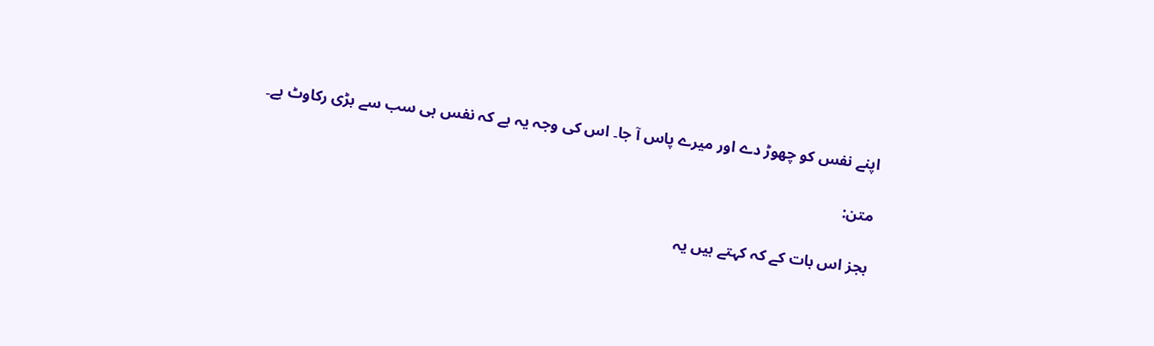اپنے نفس کو چھوڑ دے اور میرے پاس آ جا۔ اس کی وجہ یہ ہے کہ نفس ہی سب سے بڑی رکاوٹ ہے۔

متن:

بجز اس بات کے کہ کہتے ہیں یہ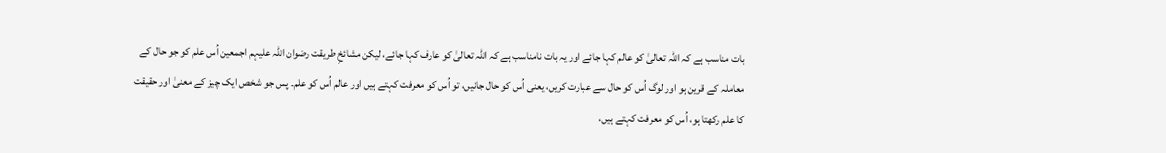بات مناسب ہے کہ اللہ تعالیٰ کو عالم کہا جائے اور یہ بات نامناسب ہے کہ اللہ تعالیٰ کو عارف کہا جائے، لیکن مشائخِ طریقت رضوان اللہ علیہم اجمعین اُس علم کو جو حال کے معاملہ کے قرین ہو اور لوگ اُس کو حال سے عبارت کریں، یعنی اُس کو حال جانیں، تو اُس کو معرفت کہتے ہیں اور عالم اُس کو علم۔ پس جو شخص ایک چیز کے معنیٰ اور حقیقت کا علم رکھتا ہو، اُس کو معرفت کہتے ہیں،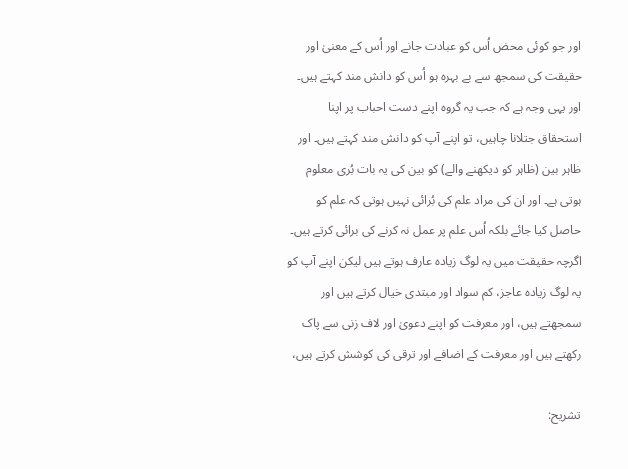اور جو کوئی محض اُس کو عبادت جانے اور اُس کے معنیٰ اور حقیقت کی سمجھ سے بے بہرہ ہو اُس کو دانش مند کہتے ہیں۔ اور یہی وجہ ہے کہ جب یہ گروہ اپنے دست احباب پر اپنا استحقاق جتلانا چاہیں، تو اپنے آپ کو دانش مند کہتے ہیں۔ اور ظاہر بین (ظاہر کو دیکھنے والے) کو بین کی یہ بات بُری معلوم ہوتی ہے۔ اور ان کی مراد علم کی بُرائی نہیں ہوتی کہ علم کو حاصل کیا جائے بلکہ اُس علم پر عمل نہ کرنے کی برائی کرتے ہیں۔ اگرچہ حقیقت میں یہ لوگ زیادہ عارف ہوتے ہیں لیکن اپنے آپ کو یہ لوگ زیادہ عاجز، کم سواد اور مبتدی خیال کرتے ہیں اور سمجھتے ہیں، اور معرفت کو اپنے دعویٰ اور لاف زنی سے پاک رکھتے ہیں اور معرفت کے اضافے اور ترقی کی کوشش کرتے ہیں،

تشریح: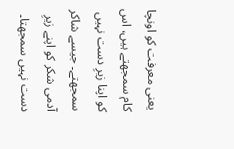یعنی معرفت کو اونچا کام سمجھتے ہیں، اس کو اپنا زیرِ دست نہیں سمجھتے۔ جیسے شاکر آدمی شکر کو اپنے زیرِ دست نہیں سمجھتا۔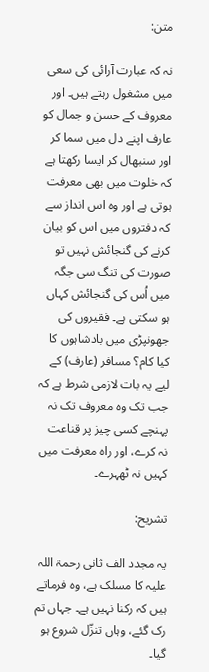متن:

نہ کہ عبارت آرائی کی سعی میں مشغول رہتے ہیں۔ اور معروف کے حسن و جمال کو عارف اپنے دل میں سما کر اور سنبھال کر ایسا رکھتا ہے کہ خلوت میں بھی معرفت ہوتی ہے اور وہ اس انداز سے کہ دفتروں میں اس کو بیان کرنے کی گنجائش نہیں تو صورت کی تنگ سی جگہ میں اُس کی گنجائش کہاں ہو سکتی ہے۔ فقیروں کی جھونپڑی میں بادشاہوں کا کیا کام؟ مسافر (عارف) کے لیے یہ بات لازمی شرط ہے کہ جب تک وہ معروف تک نہ پہنچے کسی چیز پر قناعت نہ کرے، اور راہ معرفت میں کہیں نہ ٹھہرے۔

تشریح:

یہ مجدد الف ثانی رحمۃ اللہ علیہ کا مسلک ہے، وہ فرماتے ہیں کہ رکنا نہیں ہے۔ جہاں تم رک گئے، وہاں تنزّل شروع ہو گیا۔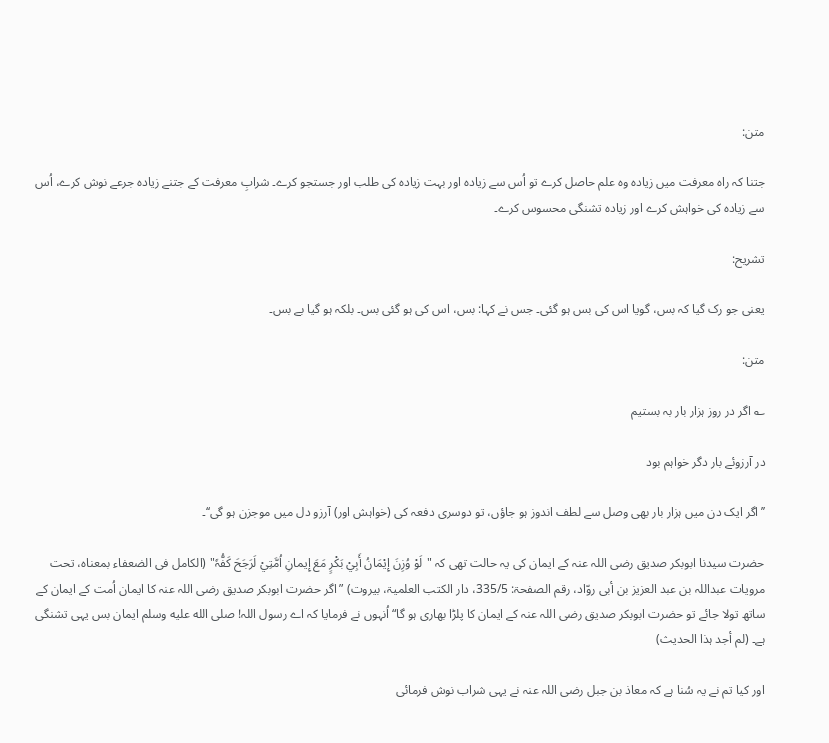متن:

جتنا کہ راہ معرفت میں زیادہ وہ علم حاصل کرے تو اُس سے زیادہ اور بہت زیادہ کی طلب اور جستجو کرے۔ شرابِ معرفت کے جتنے زیادہ جرعے نوش کرے، اُس سے زیادہ کی خواہش کرے اور زیادہ تشنگی محسوس کرے۔

تشریح:

یعنی جو رک گیا کہ بس، گویا اس کی بس ہو گئی۔ جس نے کہا: بس، اس کی ہو گئی بس۔ بلکہ ہو گیا بے بس۔

متن:

؎ اگر در روز ہزار بار بہ بستیم

در آرزوئے بار دگر خواہم بود

’’اگر ایک دن میں ہزار بار بھی وصل سے لطف اندوز ہو جاؤں، تو دوسری دفعہ کی (خواہش اور) آرزو دل میں موجزن ہو گی‘‘۔

حضرت سیدنا ابوبکر صدیق رضی اللہ عنہ کے ایمان کی یہ حالت تھی کہ "لَوْ وُزِنَ إِیْمَانُ أَبِيْ بَکْرٍ مَعَ إِیمانِ اُمَّتِيْ لَرَجَحَ کَفُّہٗ" (الکامل فی الضعفاء بمعناہ، تحت مرویات عبداللہ بن عبد العزیز بن أبی روّاد، رقم الصفحۃ: 335/5، دار الکتب العلمیۃ، بیروت) ”اگر حضرت ابوبکر صدیق رضی اللہ عنہ کا ایمان اُمت کے ایمان کے ساتھ تولا جائے تو حضرت ابوبکر صدیق رضی اللہ عنہ کے ایمان کا پلڑا بھاری ہو گا“ اُنہوں نے فرمایا کہ اے رسول اللہ! صلى الله عليه وسلم ایمان بس یہی تشنگی ہے۔ (لم أجد ہذا الحدیث)

اور کیا تم نے یہ سُنا ہے کہ معاذ بن جبل رضی اللہ عنہ نے یہی شراب نوش فرمائی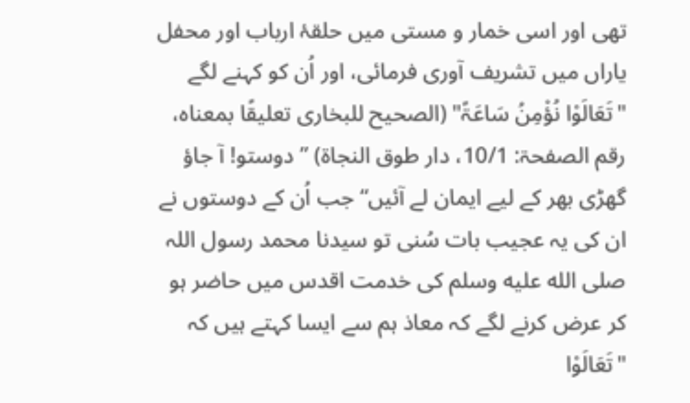تھی اور اسی خمار و مستی میں حلقۂ ارباب اور محفل یاراں میں تشریف آوری فرمائی، اور اُن کو کہنے لگے "تَعَالَوْا نُؤْمِنُ سَاعَۃً" (الصحیح للبخاری تعلیقًا بمعناہ، رقم الصفحۃ: 10/1، دار طوق النجاۃ) ”دوستو! آ جاؤ گھڑی بھر کے لیے ایمان لے آئیں“ جب اُن کے دوستوں نے ان کی یہ عجیب بات سُنی تو سیدنا محمد رسول اللہ صلى الله عليه وسلم کی خدمت اقدس میں حاضر ہو کر عرض کرنے لگے کہ معاذ ہم سے ایسا کہتے ہیں کہ "تَعَالَوْا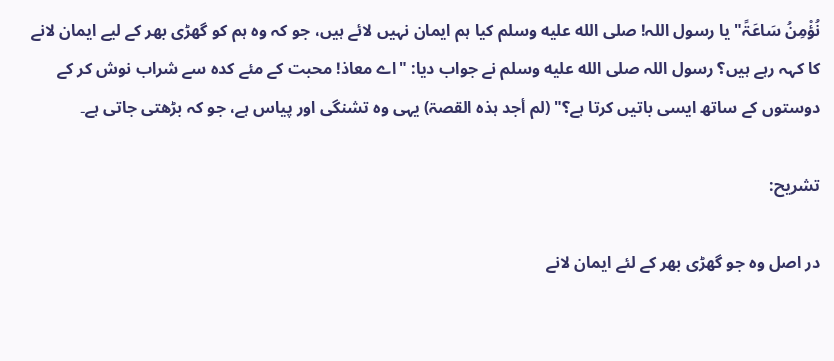نُؤْمِنُ سَاعَۃً" یا رسول اللہ! صلى الله عليه وسلم کیا ہم ایمان نہیں لائے ہیں، جو کہ وہ ہم کو گھڑی بھر کے لیے ایمان لانے کا کہہ رہے ہیں؟ رسول اللہ صلى الله عليه وسلم نے جواب دیا: "اے معاذ! محبت کے مئے کدہ سے شراب نوش کر کے دوستوں کے ساتھ ایسی باتیں کرتا ہے؟" (لم أجد ہذہ القصۃ) یہی وہ تشنگی اور پیاس ہے، جو کہ بڑھتی جاتی ہے۔

تشریح:

در اصل وہ جو گھڑی بھر کے لئے ایمان لانے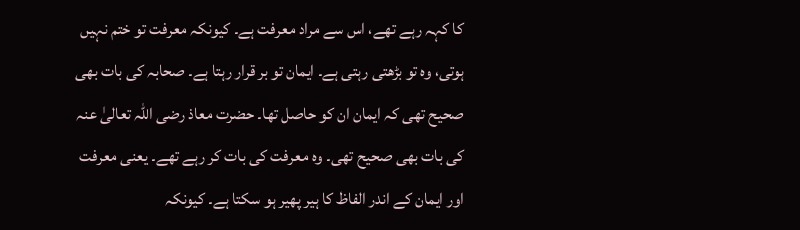کا کہہ رہے تھے، اس سے مراد معرفت ہے۔ کیونکہ معرفت تو ختم نہیں ہوتی، وہ تو بڑھتی رہتی ہے۔ ایمان تو بر قرار رہتا ہے۔ صحابہ کی بات بھی صحیح تھی کہ ایمان ان کو حاصل تھا۔ حضرت معاذ رضی اللہ تعالیٰ عنہ کی بات بھی صحیح تھی۔ وہ معرفت کی بات کر رہے تھے۔ یعنی معرفت اور ایمان کے اندر الفاظ کا ہیر پھیر ہو سکتا ہے۔ کیونکہ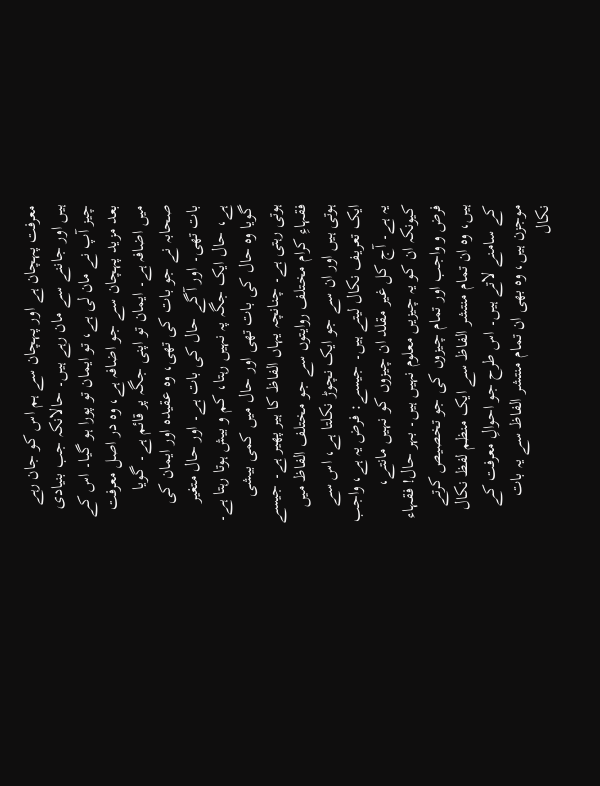معرفت پہچان ہے اور پہچان سے ہم اس کو جان رہے ہیں اور جاننے سے مان رہے ہیں۔ حالانکہ جب بنیادی چیز آپ نے مان لی ہے، تو ایمان تو پورا ہو گیا۔ اس کے بعد مزید پہچان سے جو اضافہ ہے، وہ در اصل معرفت میں اضافہ ہے۔ ایمان تو اپنی جگہ پر قائم ہے۔ گویا صحابہ نے جو بات کی تھی، وہ عقیدہ اور ایمان کی بات تھی۔ اور آگے حال کی بات ہے۔ اور حال متغیر ہے، حال ایک جگہ پہ نہیں رہتا، کم و بیش ہوتا رہتا ہے۔ گویا وہ حال کی بات تھی اور حال میں کمی بیشی ہوتی رہتی ہے۔ چنانچہ یہاں الفاظ کا ہیر پھیر ہے۔ جیسے فقہاءِ کرام مختلف روایتوں سے جو مختلف الفاظ میں ہوتی ہیں اور ان سے جو ایک نچوڑ نکلتا ہے، اس سے ایک تعریف نکال لیتے ہیں۔ جیسے: فرض یہ ہے، واجب یہ ہے۔ آج کل غیر مقلد ان چیزوں کو نہیں مانتے، کیونکہ ان کو یہ چیزیں معلوم نہیں ہیں۔ بہر حال! فقہاء فرض و واجب اور تمام چیزوں کی جو تخصیص کرتے ہیں، وہ ان تمام منتشر الفاظ سے ایک منظم لفظ نکال کے سامنے لاتے ہیں۔ اس طرح جو احوالِ معرفت کے موجزن ہیں، وہ بھی ان تمام منتشر الفاظ سے یہ بات نکال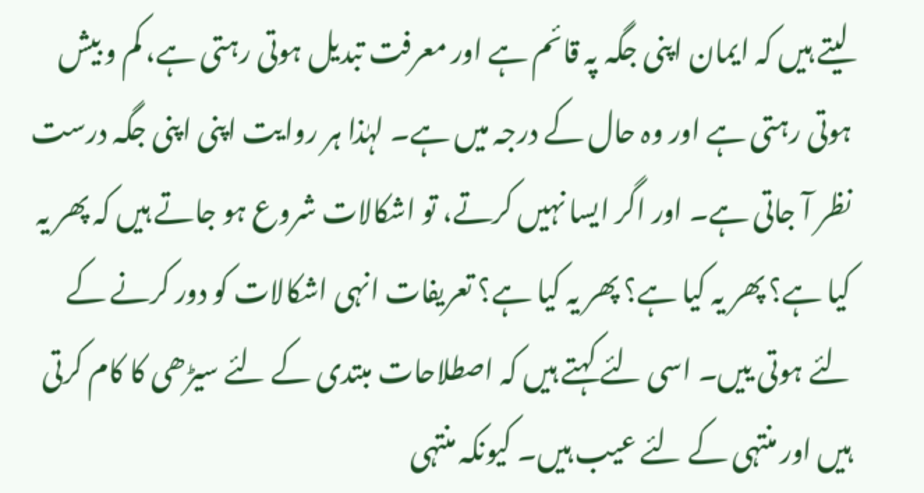لیتے ہیں کہ ایمان اپنی جگہ پہ قائم ہے اور معرفت تبدیل ہوتی رہتی ہے، کم و بیش ہوتی رہتی ہے اور وہ حال کے درجہ میں ہے۔ لہٰذا ہر روایت اپنی اپنی جگہ درست نظر آ جاتی ہے۔ اور اگر ایسا نہیں کرتے، تو اشکالات شروع ہو جاتے ہیں کہ پھر یہ کیا ہے؟ پھر یہ کیا ہے؟ پھر یہ کیا ہے؟ تعریفات انہی اشکالات کو دور کرنے کے لئے ہوتی ییں۔ اسی لئے کہتے ہیں کہ اصطلاحات مبتدی کے لئے سیڑھی کا کام کرتی ہیں اور منتہی کے لئے عیب ہیں۔ کیونکہ منتہی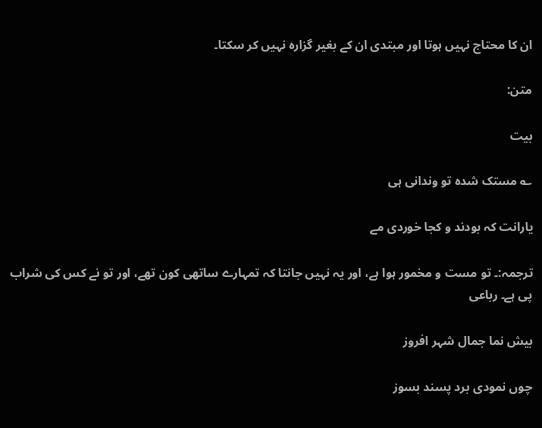ان کا محتاج نہیں ہوتا اور مبتدی ان کے بغیر گزارہ نہیں کر سکتا۔

متن:

بیت

؎ مستک شدہ تو وندانی ہی

یارانت کہ بودند و کجا خوردی مے

ترجمہ:۔ تو مست و مخمور ہوا ہے، اور یہ نہیں جانتا کہ تمہارے ساتھی کون تھے، اور تو نے کس کی شراب پی ہے۔ رباعی

بیش نما جمال شہر افروز

چوں نمودی برد پسند بسوز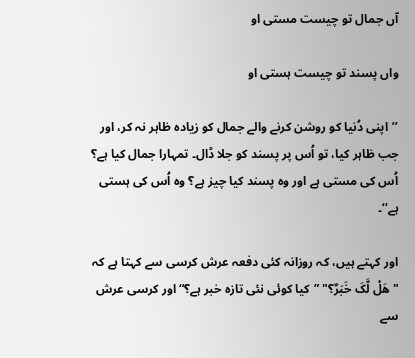آں جمال تو چیست مستی او

واں پسند تو چیست ہستی او

’’اپنی دُنیا کو روشن کرنے والے جمال کو زیادہ ظاہر نہ کر، اور جب ظاہر کیا، تو اُس پر پسند کو جلا ڈال۔ تمہارا جمال کیا ہے؟ اُس کی مستی ہے اور وہ پسند کیا چیز ہے؟ وہ اُس کی ہستی ہے‘‘۔

اور کہتے ہیں، کہ روزانہ کئی دفعہ عرش کرسی سے کہتا ہے کہ "ھَلْ لَّکَ خَبَرٌ؟" ”کیا کوئی نئی تازہ خبر ہے؟“ اور کرسی عرش سے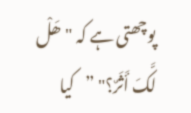پوچھتی ہے کہ "ھَلْ لَّکَ أَثَرٌ؟" ”کیا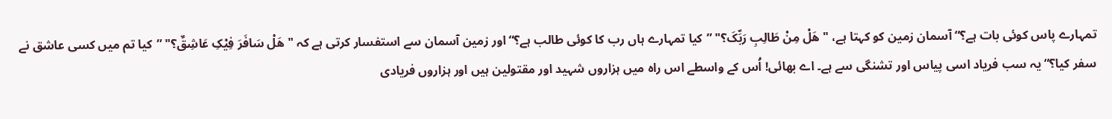تمہارے پاس کوئی بات ہے؟“ آسمان زمین کو کہتا ہے، "ھَلْ مِنْ طَالِبِ رَبِّکَ؟" ”کیا تمہارے ہاں رب کا کوئی طالب ہے؟“ اور زمین آسمان سے استفسار کرتی ہے کہ "ھَلْ سَافَرَ فِیْکِ عَاشِقٌ؟" ”کیا تم میں کسی عاشق نے سفر کیا؟“ یہ سب فریاد اسی پیاس اور تشنگی سے ہے۔ اے بھائی! اُس کے واسطے اس راہ میں ہزاروں شہید اور مقتولین ہیں اور ہزاروں فریادی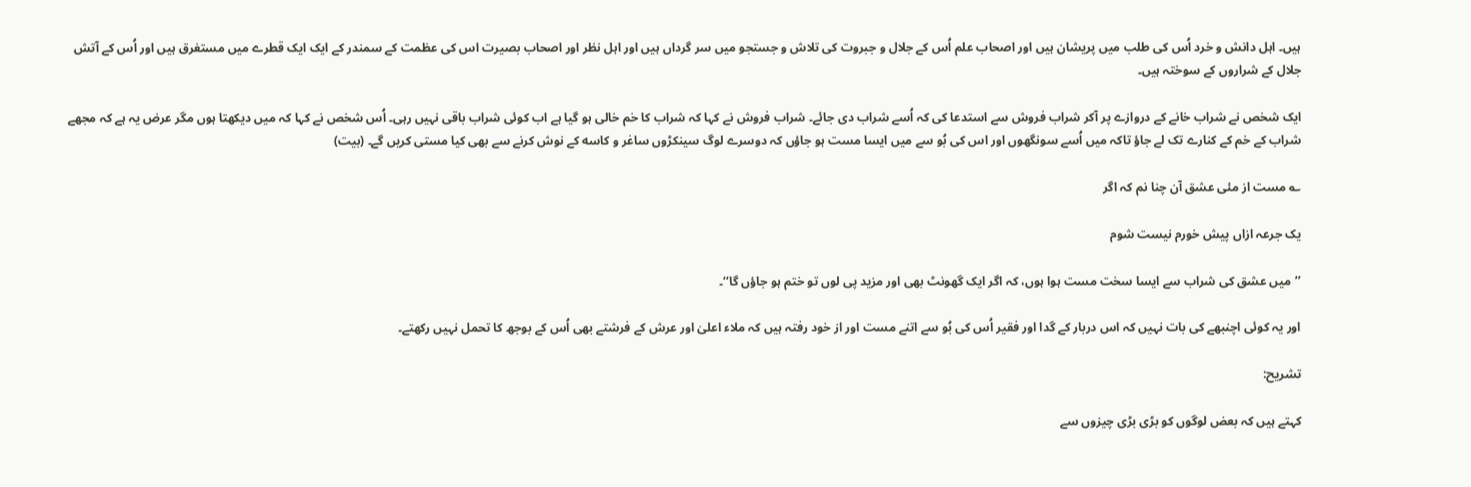ہیں۔ اہل دانش و خرد اُس کی طلب میں پریشان ہیں اور اصحاب علم اُس کے جلال و جبروت کی تلاش و جستجو میں سر گرداں ہیں اور اہل نظر اور اصحاب بصیرت اس کی عظمت کے سمندر کے ایک ایک قطرے میں مستغرق ہیں اور اُس کے آتش جلال کے شراروں کے سوختہ ہیں۔

ایک شخص نے شراب خانے کے دروازے پر آکر شراب فروش سے استدعا کی کہ اُسے شراب دی جائے۔ شراب فروش نے کہا کہ شراب کا خم خالی ہو گیا ہے اب کوئی شراب باقی نہیں رہی۔ اُس شخص نے کہا کہ میں دیکھتا ہوں مگر عرض یہ ہے کہ مجھے شراب کے خم کے کنارے تک لے جاؤ تاکہ میں اُسے سونگھوں اور اس کی بُو سے میں ایسا مست ہو جاؤں کہ دوسرے لوگ سینکڑوں ساغر و کاسه کے نوش کرنے سے بھی کیا مستی کریں گے۔ (بیت)

؎ مست از مئی عشق آن چنا نم کہ اگر

یک جرعہ ازاں پیش خورم نیست شوم

’’میں عشق کی شراب سے ایسا سخت مست ہوا ہوں، کہ اگر ایک گھونٹ بھی اور مزید پی لوں تو ختم ہو جاؤں گا‘‘۔

اور یہ کوئی اچنبھے کی بات نہیں کہ اس دربار کے گدا اور فقیر اُس کی بُو سے اتنے مست اور از خود رفتہ ہیں کہ ملاء اعلیٰ اور عرش کے فرشتے بھی اُس کے بوجھ کا تحمل نہیں رکھتے۔

تشریح:

کہتے ہیں کہ بعض لوگوں کو بڑی بڑی چیزوں سے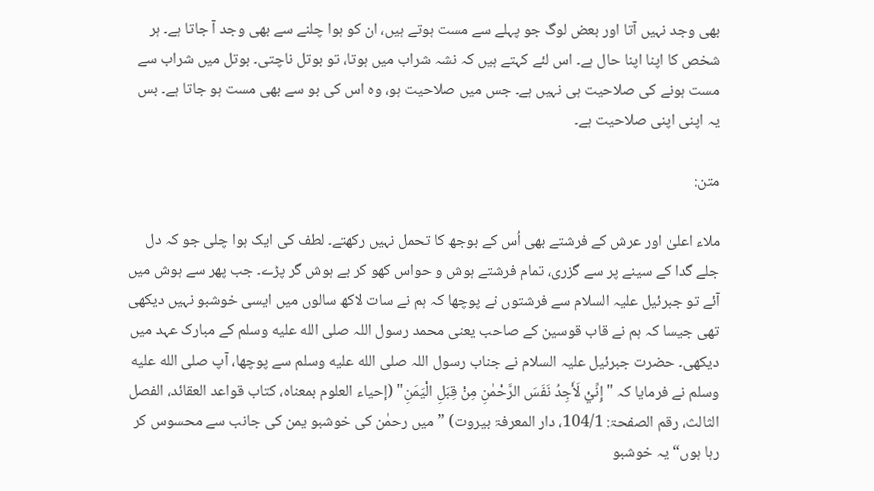بھی وجد نہیں آتا اور بعض لوگ جو پہلے سے مست ہوتے ہیں، ان کو ہوا چلنے سے بھی وجد آ جاتا ہے۔ ہر شخص کا اپنا اپنا حال ہے۔ اس لئے کہتے ہیں کہ نشہ شراب میں ہوتا، تو بوتل ناچتی۔ بوتل میں شراب سے مست ہونے کی صلاحیت ہی نہیں ہے۔ جس میں صلاحیت ہو، وہ اس کی بو سے بھی مست ہو جاتا ہے۔ بس یہ اپنی اپنی صلاحیت ہے۔

متن:

ملاء اعلیٰ اور عرش کے فرشتے بھی اُس کے بوجھ کا تحمل نہیں رکھتے۔ لطف کی ایک ہوا چلی جو کہ دل جلے گدا کے سینے پر سے گزری، تمام فرشتے ہوش و حواس کھو کر بے ہوش گر پڑے۔ جب پھر سے ہوش میں آئے تو جبرئیل علیہ السلام سے فرشتوں نے پوچھا کہ ہم نے سات لاکھ سالوں میں ایسی خوشبو نہیں دیکھی تھی جیسا کہ ہم نے قاب قوسین کے صاحب یعنی محمد رسول اللہ صلى الله عليه وسلم کے مبارک عہد میں دیکھی۔ حضرت جبرئیل علیہ السلام نے جناب رسول اللہ صلى الله عليه وسلم سے پوچھا، آپ صلى الله عليه وسلم نے فرمایا کہ "إِنِّيْ لَأَجِدُ نَفَسَ الرَّحْمٰنِ مِنْ قِبَلِ الْیَمَنِ" (إحیاء العلوم بمعناہ، کتاب قواعد العقائد، الفصل الثالث، رقم الصفحۃ: 104/1، دار المعرفۃ بیروت) ”میں رحمٰن کی خوشبو یمن کی جانب سے محسوس کر رہا ہوں“ یہ خوشبو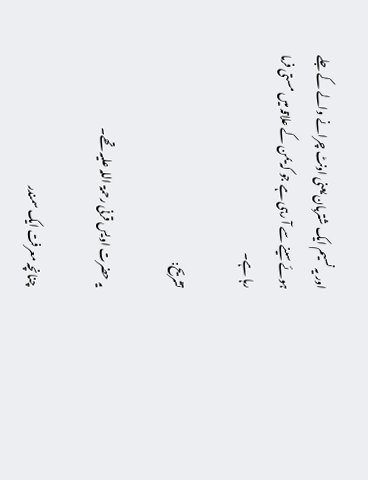اور یہ نسیم ایک شتربان یعنی اونٹ چرانے والے کے جلے ہوئے سینے سے آ رہی ہے جو کہ یمن کے علاقہ میں مستی فرما رہا ہے۔

تشریح:

یہ حضرت اویس قرنی رحمۃ اللہ علیہ تھے۔

چنانچہ معرفت ایک سمندر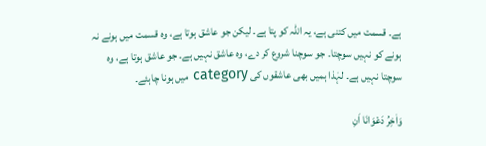ہے۔ قسمت میں کتنی ہے، یہ اللہ کو پتا ہے۔ لیکن جو عاشق ہوتا ہے، وہ قسمت میں ہونے نہ ہونے کو نہیں سوچتا۔ جو سوچنا شروع کر دے، وہ عاشق نہیں ہے۔ جو عاشق ہوتا ہے، وہ سوچتا نہیں ہے۔ لہٰذا ہمیں بھی عاشقوں کی category میں ہونا چاہئے۔

وَاٰخِرُ دَعْوَانَا اَنِ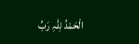الْحَمْدُ لِلّٰہِ رَبِّ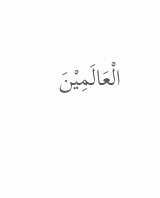الْعَالَمِیْنَ